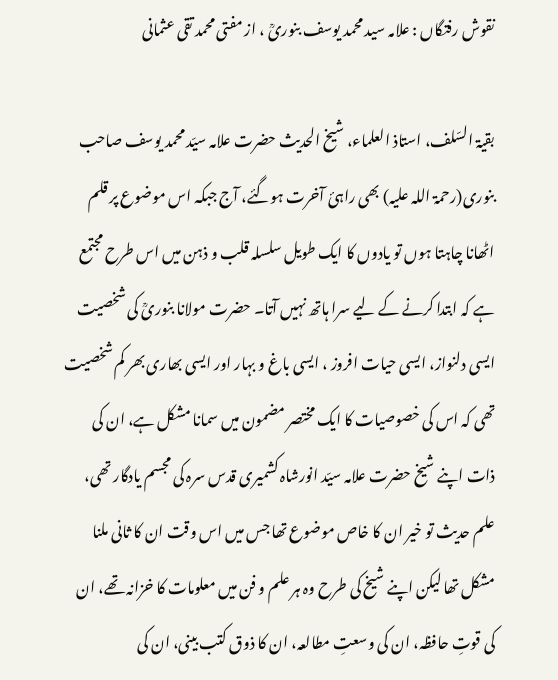نقوش رفتگاں : علامہ سید محمد یوسف بنوریؒ ، از مفتی محمد تقی عثمانی

بقیۃ السّلف، استاذ العلماء، شیخ الحدیث حضرت علامہ سیّد محمد یوسف صاحب بنوری(رحمۃ اللہ علیہ) بھی راہیٔ آخرت ہوگئے، آج جبکہ اس موضوع پر قلم اٹھانا چاہتا ہوں تو یادوں کا ایک طویل سلسلہ قلب و ذہن میں اس طرح مجتمع ہے کہ ابتدا کرنے کے لیے سرا ہاتھ نہیں آتا۔ حضرت مولانا بنوریؒ کی شخصیت ایسی دلنواز، ایسی حیات افروز ، ایسی باغ و بہار اور ایسی بھاری بھر کم شخصیت تھی کہ اس کی خصوصیات کا ایک مختصر مضمون میں سمانا مشکل ہے، ان کی ذات اپنے شیخ حضرت علامہ سیّد انورشاہ کشمیری قدس سرہ کی مجسم یادگار تھی، علم حدیث تو خیر ان کا خاص موضوع تھا جس میں اس وقت ان کا ثانی ملنا مشکل تھا لیکن اپنے شیخ کی طرح وہ ہر علم و فن میں معلومات کا خزانہ تھے، ان کی قوتِ حافظہ، ان کی وسعتِ مطالعہ، ان کا ذوق کتب بینی، ان کی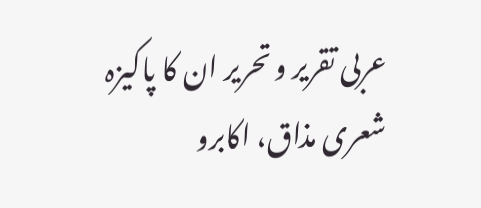عربی تقریر و تحریر ان کا پاکیزہ شعری مذاق، اکابرو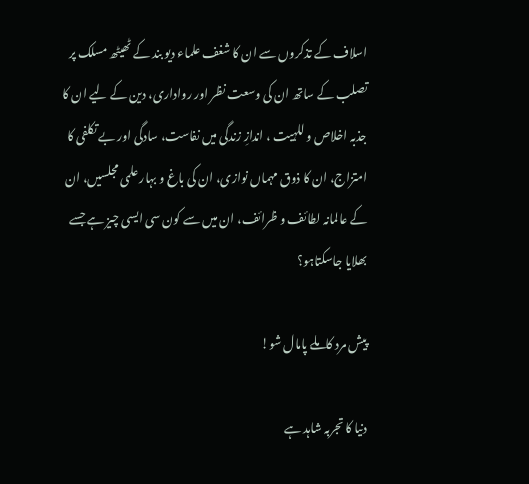اسلاف کے تذکروں سے ان کا شغف علماء دیو بند کے ٹھیٹھ مسلک پر تصلب کے ساتھ ان کی وسعت نظر اور رواداری، دین کے لیے ان کا جذبہ اخلاص و للہیت ، اندازِ زندگی میں نفاست، سادگی اور بے تکلفی کا امتزاج، ان کا ذوق مہماں نوازی، ان کی باغ و بہار علمی مجلسیں، ان کے عالمانہ لطائف و ظرائف، ان میں سے کون سی ایسی چیز ہے جسے بھلایا جاسکتاہو؟

پیش مرد کاملے پامال شو!

دنیا کا تجربہ شاہد ہے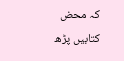کہ محض کتابیں پڑھ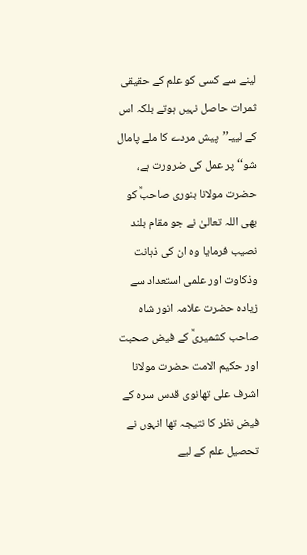لینے سے کسی کو علم کے حقیقی ثمرات حاصل نہیں ہوتے بلکہ اس کے لییـ’’پیش مردے کا ملے پامال شو‘‘ پر عمل کی ضرورت ہے، حضرت مولانا بنوری صاحبؒ کو بھی اللہ تعالیٰ نے جو مقام بلند نصیب فرمایا وہ ان کی ذہانت وذکاوت اور علمی استعداد سے زیادہ حضرت علامہ انور شاہ صاحب کشمیریؒ کے فیض صحبت اور حکیم الامت حضرت مولانا اشرف علی تھانوی قدس سرہ کے فیض نظر کا نتیجہ تھا انہوں نے تحصیل علم کے لیے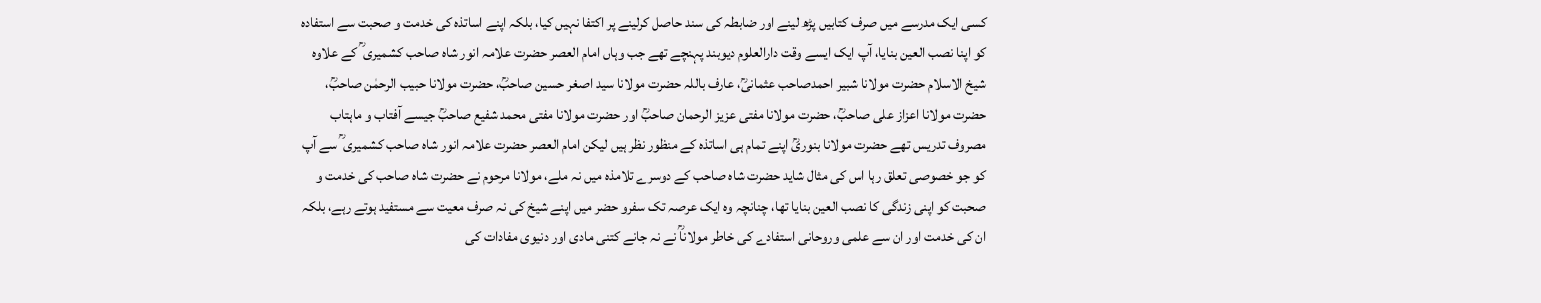کسی ایک مدرسے میں صرف کتابیں پڑھ لینے اور ضابطہ کی سند حاصل کرلینے پر اکتفا نہیں کیا، بلکہ اپنے اساتذہ کی خدمت و صحبت سے استفادہ کو اپنا نصب العین بنایا، آپ ایک ایسے وقت دارالعلوم دیوبند پہنچے تھے جب وہاں امام العصر حضرت علامہ انور شاہ صاحب کشمیری ؒ کے علاوہ شیخ الاسلام حضرت مولانا شبیر احمدصاحب عثمانیؒ، عارف باللہ حضرت مولانا سید اصغر حسین صاحبؒ، حضرت مولانا حبیب الرحمٰن صاحبؒ، حضرت مولانا اعزاز علی صاحبؒ، حضرت مولانا مفتی عزیز الرحمان صاحبؒ اور حضرت مولانا مفتی محمد شفیع صاحبؒ جیسے آفتاب و ماہتاب مصروف تدریس تھے حضرت مولانا بنوریؒ اپنے تمام ہی اساتذہ کے منظور نظر ہیں لیکن امام العصر حضرت علامہ انور شاہ صاحب کشمیری ؒ سے آپ کو جو خصوصی تعلق رہا اس کی مثال شاید حضرت شاہ صاحب کے دوسرے تلامذہ میں نہ ملے، مولانا مرحوم نے حضرت شاہ صاحب کی خدمت و صحبت کو اپنی زندگی کا نصب العین بنایا تھا، چنانچہ وہ ایک عرصہ تک سفرو حضر میں اپنے شیخ کی نہ صرف معیت سے مستفید ہوتے رہے، بلکہ ان کی خدمت اور ان سے علمی وروحانی استفادے کی خاطر مولاناؒ نے نہ جانے کتنی مادی اور دنیوی مفادات کی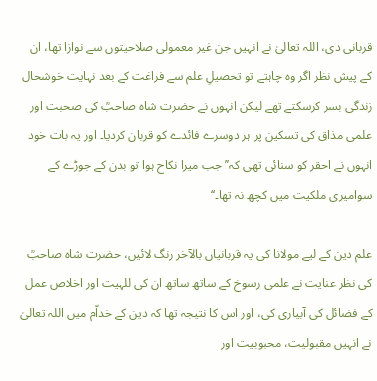قربانی دی، اللہ تعالیٰ نے انہیں جن غیر معمولی صلاحیتوں سے نوازا تھا، ان کے پیش نظر اگر وہ چاہتے تو تحصیلِ علم سے فراغت کے بعد نہایت خوشحال زندگی بسر کرسکتے تھے لیکن انہوں نے حضرت شاہ صاحبؒ کی صحبت اور علمی مذاق کی تسکین پر ہر دوسرے فائدے کو قربان کردیا۔ اور یہ بات خود انہوں نے احقر کو سنائی تھی کہ’’جب میرا نکاح ہوا تو بدن کے جوڑے کے سوامیری ملکیت میں کچھ نہ تھا۔‘‘

علم دین کے لیے مولانا کی یہ قربانیاں بالآخر رنگ لائیں، حضرت شاہ صاحبؒ کی نظر عنایت نے علمی رسوخ کے ساتھ ساتھ ان کی للہیت اور اخلاص عمل کے فضائل کی آبیاری کی، اور اس کا نتیجہ تھا کہ دین کے خداّم میں اللہ تعالیٰ نے انہیں مقبولیت، محبوبیت اور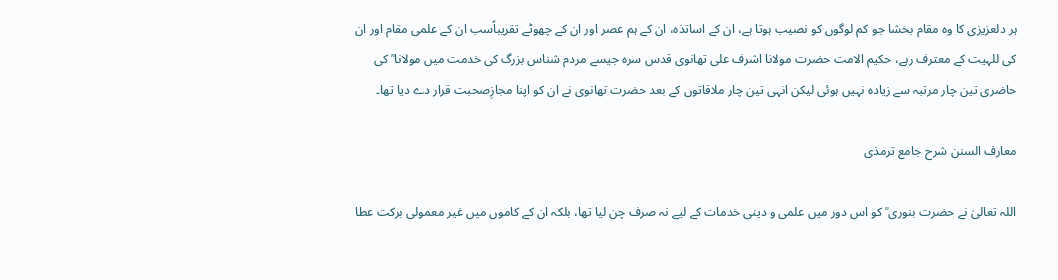ہر دلعزیزی کا وہ مقام بخشا جو کم لوگوں کو نصیب ہوتا ہے، ان کے اساتذہ، ان کے ہم عصر اور ان کے چھوٹے تقریباًسب ان کے علمی مقام اور ان کی للہیت کے معترف رہے، حکیم الامت حضرت مولانا اشرف علی تھانوی قدس سرہ جیسے مردم شناس بزرگ کی خدمت میں مولانا ؒ کی حاضری تین چار مرتبہ سے زیادہ نہیں ہوئی لیکن انہی تین چار ملاقاتوں کے بعد حضرت تھانوی نے ان کو اپنا مجازِصحبت قرار دے دیا تھا۔

معارف السنن شرح جامع ترمذی

اللہ تعالیٰ نے حضرت بنوری ؒ کو اس دور میں علمی و دینی خدمات کے لیے نہ صرف چن لیا تھا، بلکہ ان کے کاموں میں غیر معمولی برکت عطا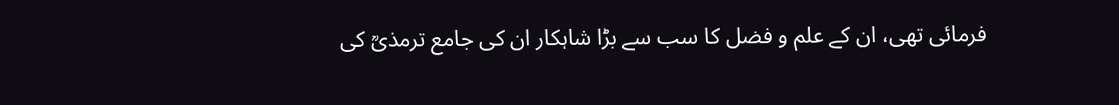فرمائی تھی، ان کے علم و فضل کا سب سے بڑا شاہکار ان کی جامع ترمذیؒ کی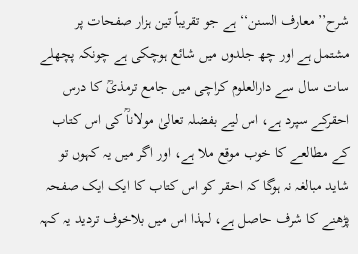شرح’’معارف السنن‘‘ ہے جو تقریباً تین ہزار صفحات پر مشتمل ہے اور چھ جلدوں میں شائع ہوچکی ہے چونکہ پچھلے سات سال سے دارالعلوم کراچی میں جامع ترمذیؒ کا درس احقرکے سپرد ہے، اس لیے بفضلہ تعالیٰ مولاناؒ کی اس کتاب کے مطالعے کا خوب موقع ملا ہے، اور اگر میں یہ کہوں تو شاید مبالغہ نہ ہوگا کہ احقر کو اس کتاب کا ایک ایک صفحہ پڑھنے کا شرف حاصل ہے، لہذا اس میں بلاخوف تردید یہ کہہ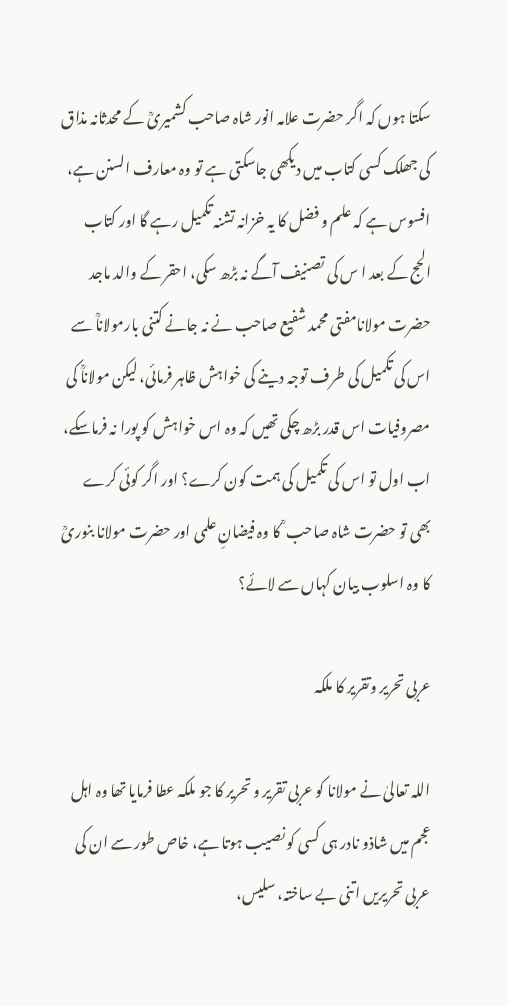سکتا ہوں کہ اگر حضرت علامہ انور شاہ صاحب کشمیریؒ کے محدثانہ مذاق کی جھلک کسی کتاب میں دیکھی جاسکتی ہے تو وہ معارف السنن ہے، افسوس ہے کہ علم و فضل کا یہ خزانہ تشنہ تکمیل رہے گا اور کتاب الحج کے بعد ا س کی تصنیف آگے نہ بڑھ سکی، احقر کے والد ماجد حضرت مولانامفتی محمد شفیع صاحب نے نہ جانے کتنی بارمولاناؒ سے اس کی تکمیل کی طرف توجہ دینے کی خواہش ظاہر فرمائی، لیکن مولاناؒ کی مصروفیات اس قدر بڑھ چکی تھیں کہ وہ اس خواہش کو پورا نہ فرماسکے، اب اول تو اس کی تکمیل کی ہمت کون کرے؟ اور اگر کوئی کرے بھی تو حضرت شاہ صاحب ؒ کا وہ فیضانِ علمی اور حضرت مولانا بنوریؒ کا وہ اسلوب بیان کہاں سے لائے؟

عربی تحریر وتقریر کا ملکہ

اللہ تعالیٰ نے مولانا کو عربی تقریر و تحریر کا جو ملکہ عطا فرمایا تھا وہ اہل عجم میں شاذو نادر ہی کسی کو نصیب ہوتا ہے، خاص طور سے ان کی عربی تحریریں اتنی بے ساختہ، سلیس،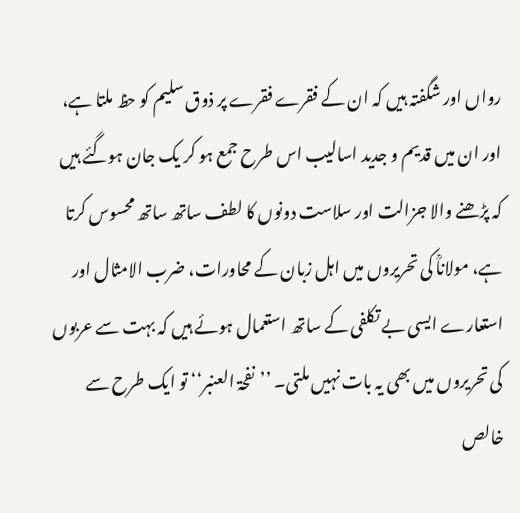رواں اور شگفتہ ہیں کہ ان کے فقرے فقرے پر ذوق سلیم کو حظ ملتا ہے، اور ان میں قدیم و جدید اسالیب اس طرح جمع ہو کر یک جان ہوگئے ہیں کہ پڑھنے والا جزالت اور سلاست دونوں کا لطف ساتھ ساتھ محسوس کرتا ہے، مولاناؒ کی تحریروں میں اہل زبان کے محاورات، ضرب الامثال اور استعارے ایسی بے تکلفی کے ساتھ استعمال ہوئے ہیں کہ بہت سے عربوں کی تحریروں میں بھی یہ بات نہیں ملتی۔ ’’نفحۃ العنبر‘‘ تو ایک طرح سے خالص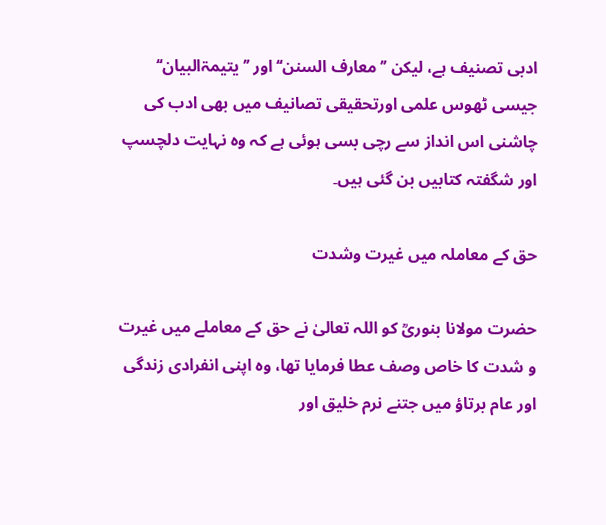ادبی تصنیف ہے، لیکن ’’معارف السنن‘‘ اور ’’یتیمۃالبیان‘‘ جیسی ٹھوس علمی اورتحقیقی تصانیف میں بھی ادب کی چاشنی اس انداز سے رچی بسی ہوئی ہے کہ وہ نہایت دلچسپ اور شگفتہ کتابیں بن گئی ہیں۔

حق کے معاملہ میں غیرت وشدت

حضرت مولانا بنوریؒ کو اللہ تعالیٰ نے حق کے معاملے میں غیرت و شدت کا خاص وصف عطا فرمایا تھا، وہ اپنی انفرادی زندگی اور عام برتاؤ میں جتنے نرم خلیق اور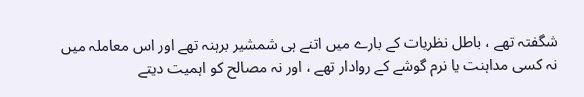شگفتہ تھے ، باطل نظریات کے بارے میں اتنے ہی شمشیر برہنہ تھے اور اس معاملہ میں نہ کسی مداہنت یا نرم گوشے کے روادار تھے ، اور نہ مصالح کو اہمیت دیتے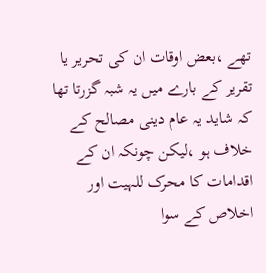تھے ،بعض اوقات ان کی تحریر یا تقریر کے بارے میں یہ شبہ گزرتا تھا کہ شاید یہ عام دینی مصالح کے خلاف ہو ،لیکن چونکہ ان کے اقدامات کا محرک للہیت اور اخلاص کے سوا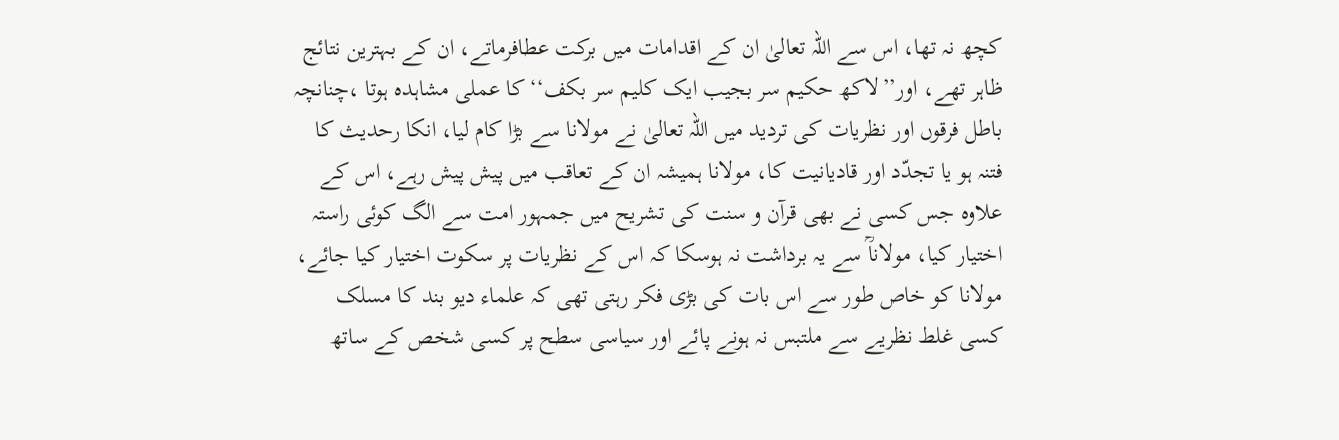کچھ نہ تھا، اس سے اللہ تعالیٰ ان کے اقدامات میں برکت عطافرماتے، ان کے بہترین نتائج ظاہر تھے، اور’’لاکھ حکیم سر بجیب ایک کلیم سر بکف‘‘ کا عملی مشاہدہ ہوتا ،چنانچہ باطل فرقوں اور نظریات کی تردید میں اللہ تعالیٰ نے مولانا سے بڑا کام لیا، انکا رحدیث کا فتنہ ہو یا تجدّد اور قادیانیت کا، مولانا ہمیشہ ان کے تعاقب میں پیش پیش رہے، اس کے علاوہ جس کسی نے بھی قرآن و سنت کی تشریح میں جمہور امت سے الگ کوئی راستہ اختیار کیا، مولاناؒ سے یہ برداشت نہ ہوسکا کہ اس کے نظریات پر سکوت اختیار کیا جائے، مولانا کو خاص طور سے اس بات کی بڑی فکر رہتی تھی کہ علماء دیو بند کا مسلک کسی غلط نظریے سے ملتبس نہ ہونے پائے اور سیاسی سطح پر کسی شخص کے ساتھ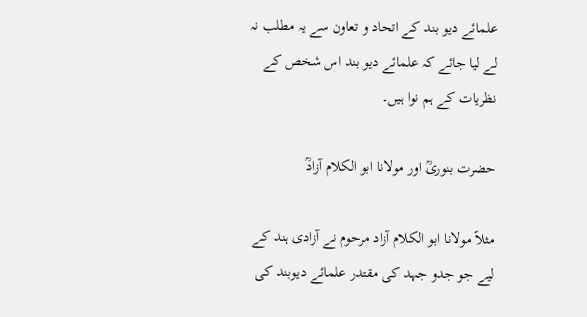علمائے دیو بند کے اتحاد و تعاون سے یہ مطلب نہ لے لیا جائے کہ علمائے دیو بند اس شخص کے نظریات کے ہم نوا ہیں۔

حضرت بنوریؒ اور مولانا ابو الکلام آزادؒ

مثلاً مولانا ابو الکلام آزاد مرحوم نے آزادی ہند کے لیے جو جدو جہد کی مقتدر علمائے دیوبند کی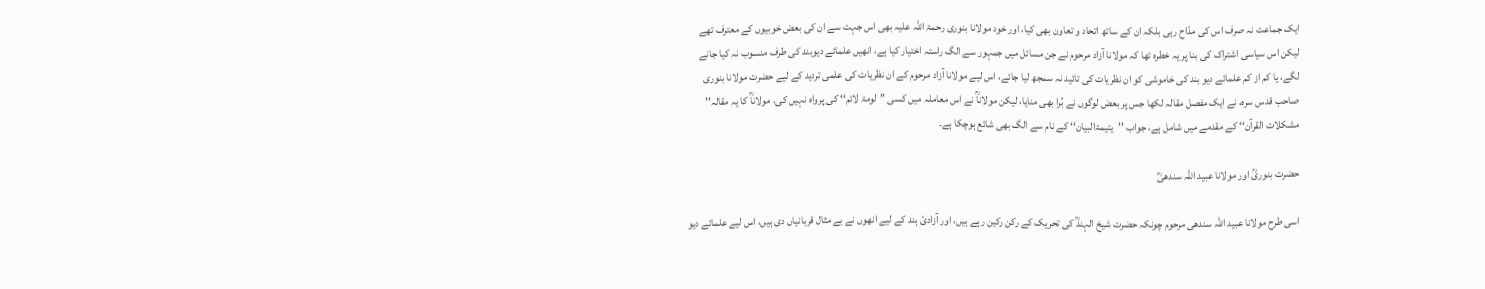ایک جماعت نہ صرف اس کی مدّاح رہی بلکہ ان کے ساتھ اتحاد و تعاون بھی کیا، اور خود مولانا بنوری رحمۃ اللہ علیہ بھی اس جہت سے ان کی بعض خوبیوں کے معترف تھے لیکن اس سیاسی اشتراک کی بنا پر یہ خطرہ تھا کہ مولانا آزاد مرحوم نے جن مسائل میں جمہور سے الگ راستہ اختیار کیا ہے، انھیں علمائے دیوبند کی طرف منسوب نہ کیا جانے لگے، یا کم از کم علمائے دیو بند کی خاموشی کو ان نظریات کی تائید نہ سمجھ لیا جائے، اس لیے مولانا آزاد مرحوم کے ان نظریات کی علمی تردید کے لیے حضرت مولانا بنوری صاحب قدس سرہ، نے ایک مفصل مقالہ لکھا جس پر بعض لوگوں نے بُرا بھی منایا، لیکن مولاناؒ نے اس معاملہ میں کسی ’’لومۃ لائم‘‘ کی پرواہ نہیں کی، مولاناؒ کا یہ مقالہ’’ مشکلات القرآن‘‘ کے مقدمے میں شامل ہے، جواب ’’یتیمۃالبیان‘‘ کے نام سے الگ بھی شائع ہوچکا ہے۔

حضرت بنوریؒ اور مولانا عبید اللہ سندھیؒ

اسی طرح مولانا عبید اللہ سندھی مرحوم چونکہ حضرت شیخ الہندؒ کی تحریک کے رکن رکین رہے ہیں، اور آزادیٔ ہند کے لیے انھوں نے بے مثال قربانیاں دی ہیں، اس لیے علمائے دیو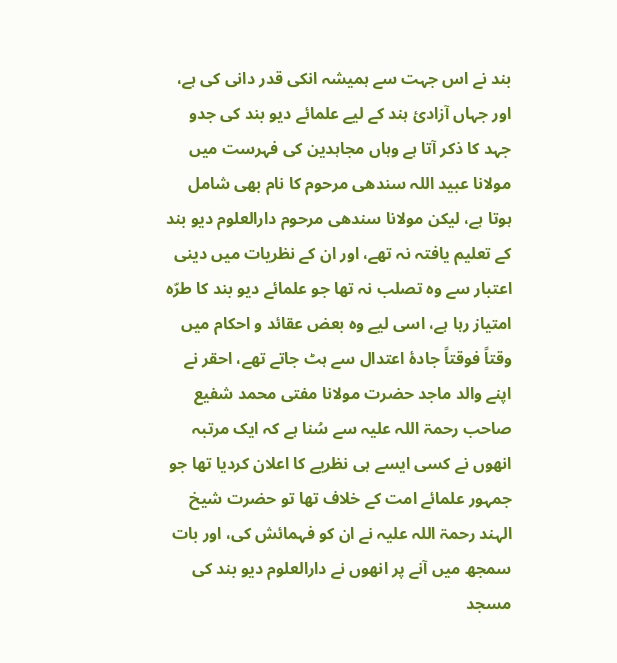بند نے اس جہت سے ہمیشہ انکی قدر دانی کی ہے، اور جہاں آزادیٔ ہند کے لیے علمائے دیو بند کی جدو جہد کا ذکر آتا ہے وہاں مجاہدین کی فہرست میں مولانا عبید اللہ سندھی مرحوم کا نام بھی شامل ہوتا ہے، لیکن مولانا سندھی مرحوم دارالعلوم دیو بند کے تعلیم یافتہ نہ تھے، اور ان کے نظریات میں دینی اعتبار سے وہ تصلب نہ تھا جو علمائے دیو بند کا طرّہ امتیاز رہا ہے، اسی لیے وہ بعض عقائد و احکام میں وقتاً فوقتاً جادۂ اعتدال سے ہٹ جاتے تھے، احقر نے اپنے والد ماجد حضرت مولانا مفتی محمد شفیع صاحب رحمۃ اللہ علیہ سے سُنا ہے کہ ایک مرتبہ انھوں نے کسی ایسے ہی نظریے کا اعلان کردیا تھا جو جمہور علمائے امت کے خلاف تھا تو حضرت شیخ الہند رحمۃ اللہ علیہ نے ان کو فہمائش کی، اور بات سمجھ میں آنے پر انھوں نے دارالعلوم دیو بند کی مسجد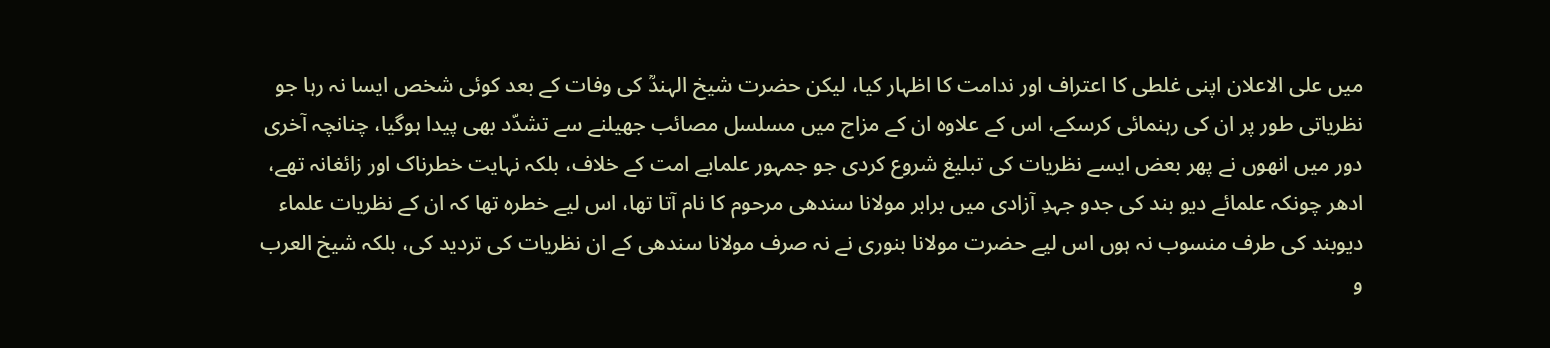میں علی الاعلان اپنی غلطی کا اعتراف اور ندامت کا اظہار کیا، لیکن حضرت شیخ الہندؒ کی وفات کے بعد کوئی شخص ایسا نہ رہا جو نظریاتی طور پر ان کی رہنمائی کرسکے، اس کے علاوہ ان کے مزاج میں مسلسل مصائب جھیلنے سے تشدّد بھی پیدا ہوگیا، چنانچہ آخری دور میں انھوں نے پھر بعض ایسے نظریات کی تبلیغ شروع کردی جو جمہور علمایے امت کے خلاف، بلکہ نہایت خطرناک اور زائغانہ تھے، ادھر چونکہ علمائے دیو بند کی جدو جہدِ آزادی میں برابر مولانا سندھی مرحوم کا نام آتا تھا، اس لیے خطرہ تھا کہ ان کے نظریات علماء دیوبند کی طرف منسوب نہ ہوں اس لیے حضرت مولانا بنوری نے نہ صرف مولانا سندھی کے ان نظریات کی تردید کی، بلکہ شیخ العرب و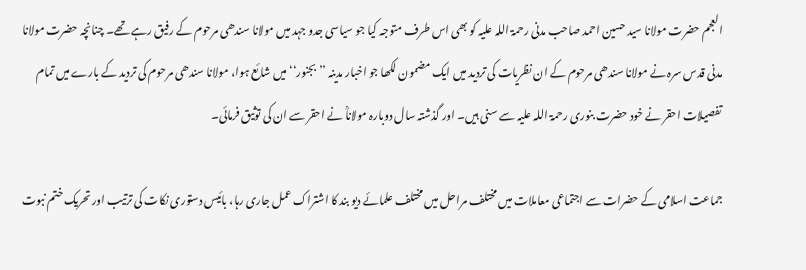العجم حضرت مولانا سید حسین احمد صاحب مدنی رحمۃ اللہ علیہ کو بھی اس طرف متوجہ کیا جو سیاسی جدو جہد میں مولانا سندھی مرحوم کے رفیق رہے تھے۔ چنانچہ حضرت مولانا مدنی قدس سرہ نے مولانا سندھی مرحوم کے ان نظریات کی تردید میں ایک مضمون لکھا جو اخبار مدینہ ’’بجنور‘‘ میں شائع ہوا، مولانا سندھی مرحوم کی تردید کے بارے میں تمام تفصیلات احقر نے خود حضرت بنوری رحمۃ اللہ علیہ سے سنی ہیں۔ اور گذشتہ سال دوبارہ مولاناؒ نے احقر سے ان کی توثیق فرمائی۔

جماعت اسلامی کے حضرات سے اجتماعی معاملات میں مختلف مراحل میں مختلف علمائے دیو بند کا اشتراک عمل جاری رہا، بائیس دستوری نکات کی ترتیب اور تحریک ختم نبوت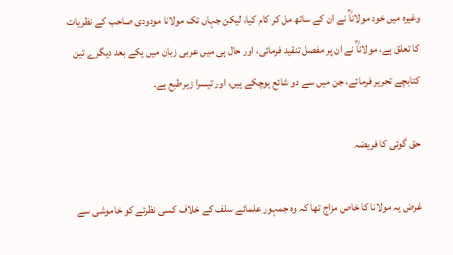وغیرہ میں خود مولاناؒ نے ان کے ساتھ مل کر کام کیا، لیکن جہاں تک مولانا مودودی صاحب کے نظریات کا تعلق ہے، مولاناؒ نے ان پر مفصل تنقید فرمائی، اور حال ہی میں عربی زبان میں یکے بعد دیگرے تین کتابچے تحریر فرمائے، جن میں سے دو شائع ہوچکے ہیں، اور تیسرا زیرطبع ہے۔

حق گوئی کا فریضہ

غرض یہ مولانا کا خاص مزاج تھا کہ وہ جمہور علمائے سلف کے خلاف کسی نظرئے کو خاموشی سے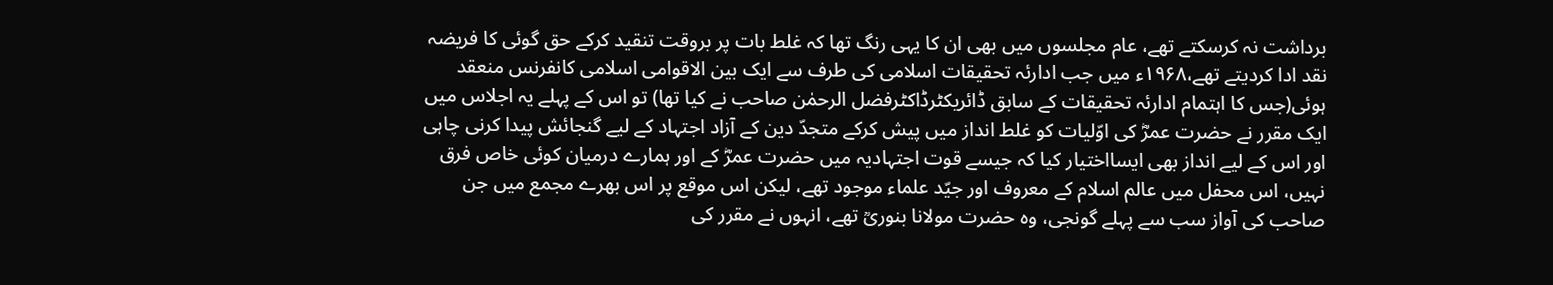برداشت نہ کرسکتے تھے، عام مجلسوں میں بھی ان کا یہی رنگ تھا کہ غلط بات پر بروقت تنقید کرکے حق گوئی کا فریضہ نقد ادا کردیتے تھے،۱۹۶۸ء میں جب ادارئہ تحقیقات اسلامی کی طرف سے ایک بین الاقوامی اسلامی کانفرنس منعقد ہوئی(جس کا اہتمام ادارئہ تحقیقات کے سابق ڈائریکٹرڈاکٹرفضل الرحمٰن صاحب نے کیا تھا) تو اس کے پہلے یہ اجلاس میں ایک مقرر نے حضرت عمرؓ کی اوّلیات کو غلط انداز میں پیش کرکے متجدّ دین کے آزاد اجتہاد کے لیے گنجائش پیدا کرنی چاہی اور اس کے لیے انداز بھی ایسااختیار کیا کہ جیسے قوت اجتہادیہ میں حضرت عمرؓ کے اور ہمارے درمیان کوئی خاص فرق نہیں، اس محفل میں عالم اسلام کے معروف اور جیّد علماء موجود تھے، لیکن اس موقع پر اس بھرے مجمع میں جن صاحب کی آواز سب سے پہلے گونجی، وہ حضرت مولانا بنوریؒ تھے، انہوں نے مقرر کی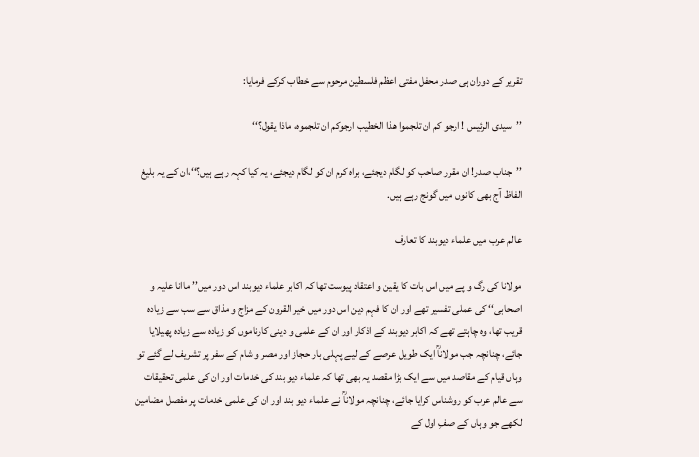تقریر کے دوران ہی صدر محفل مفتی اعظم فلسطین مرحوم سے خطاب کرکے فرمایا:

’’سیدی الرئیس ! ارجو کم ان تلجموا ھذا الخطیب ارجوکم ان تلجموہ، ماذا یقول؟‘‘

’’جناب صدر! ان مقرر صاحب کو لگام دیجئے، براہ کرم ان کو لگام دیجئے، یہ کیا کہہ رہے ہیں؟‘‘،ان کے یہ بلیغ الفاظ آج بھی کانوں میں گونج رہے ہیں.

عالم عرب میں علماء دیوبند کا تعارف

مولانا کی رگ و پے میں اس بات کا یقین و اعتقاد پیوست تھا کہ اکابر علماء دیوبند اس دور میں’’ ماانا علیہ و اصحابی‘‘ کی عملی تفسیر تھے اور ان کا فہم دین اس دور میں خیر القرون کے مزاج و مذاق سے سب سے زیادہ قریب تھا، وہ چاہتے تھے کہ اکابر دیوبند کے اذکار اور ان کے علمی و دینی کارناموں کو زیادہ سے زیادہ پھیلایا جائے، چنانچہ جب مولاناؒ ایک طویل عرصے کے لیے پہلی بار حجاز اور مصر و شام کے سفر پر تشریف لے گئے تو وہاں قیام کے مقاصد میں سے ایک بڑا مقصد یہ بھی تھا کہ علماء دیو بند کی خدمات اور ان کی علمی تحقیقات سے عالم عرب کو روشناس کرایا جائے، چنانچہ مولاناؒ نے علماء دیو بند اور ان کی علمی خدمات پر مفصل مضامین لکھے جو وہاں کے صفِ اول کے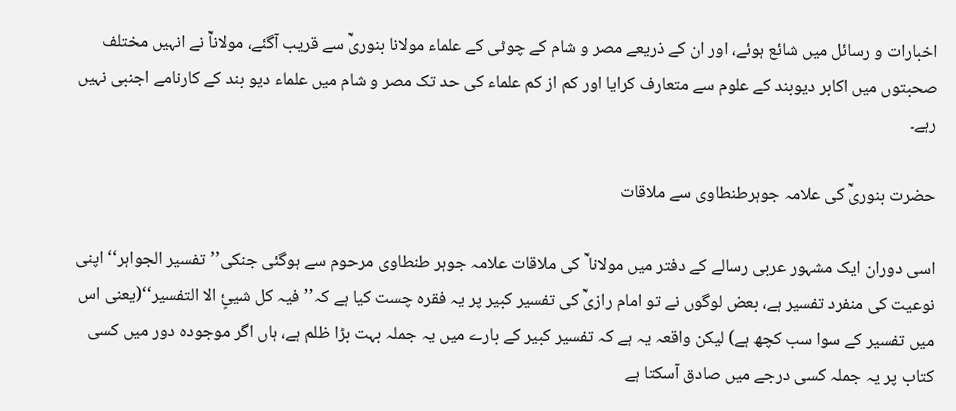اخبارات و رسائل میں شائع ہوئے، اور ان کے ذریعے مصر و شام کے چوٹی کے علماء مولانا بنوریؒ سے قریب آگئے، مولاناؒ نے انہیں مختلف صحبتوں میں اکابر دیوبند کے علوم سے متعارف کرایا اور کم از کم علماء کی حد تک مصر و شام میں علماء دیو بند کے کارنامے اجنبی نہیں رہے۔

حضرت بنوریؒ کی علامہ جوہرطنطاوی سے ملاقات

اسی دوران ایک مشہور عربی رسالے کے دفتر میں مولانا ؒ کی ملاقات علامہ جوہر طنطاوی مرحوم سے ہوگئی جنکی’’تفسیر الجواہر‘‘ اپنی نوعیت کی منفرد تفسیر ہے، بعض لوگوں نے تو امام رازیؒ کی تفسیر کبیر پر یہ فقرہ چست کیا ہے کہ’’ فیہ کل شیئٍ الا التفسیر‘‘(یعنی اس میں تفسیر کے سوا سب کچھ ہے) لیکن واقعہ یہ ہے کہ تفسیر کبیر کے بارے میں یہ جملہ بہت بڑا ظلم ہے، ہاں اگر موجودہ دور میں کسی کتاب پر یہ جملہ کسی درجے میں صادق آسکتا ہے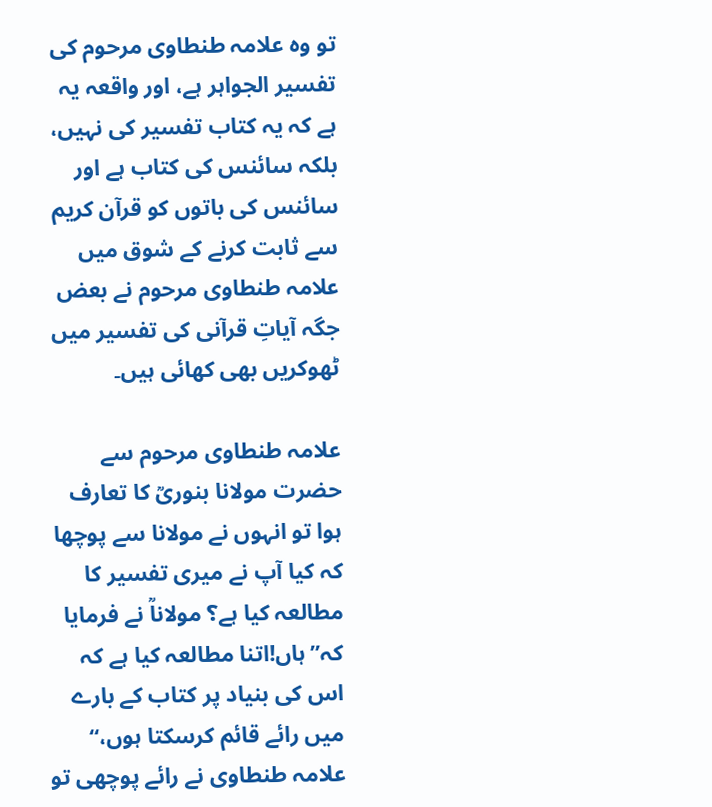تو وہ علامہ طنطاوی مرحوم کی تفسیر الجواہر ہے، اور واقعہ یہ ہے کہ یہ کتاب تفسیر کی نہیں، بلکہ سائنس کی کتاب ہے اور سائنس کی باتوں کو قرآن کریم سے ثابت کرنے کے شوق میں علامہ طنطاوی مرحوم نے بعض جگہ آیاتِ قرآنی کی تفسیر میں ٹھوکریں بھی کھائی ہیں۔

علامہ طنطاوی مرحوم سے حضرت مولانا بنوریؒ کا تعارف ہوا تو انہوں نے مولانا سے پوچھا کہ کیا آپ نے میری تفسیر کا مطالعہ کیا ہے؟ مولاناؒ نے فرمایا کہ’’ہاں!اتنا مطالعہ کیا ہے کہ اس کی بنیاد پر کتاب کے بارے میں رائے قائم کرسکتا ہوں،‘‘ علامہ طنطاوی نے رائے پوچھی تو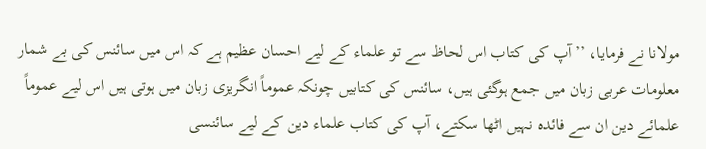مولانا نے فرمایا، ’’آپ کی کتاب اس لحاظ سے تو علماء کے لیے احسان عظیم ہے کہ اس میں سائنس کی بے شمار معلومات عربی زبان میں جمع ہوگئی ہیں، سائنس کی کتابیں چونکہ عموماً انگریزی زبان میں ہوتی ہیں اس لیے عموماً علمائے دین ان سے فائدہ نہیں اٹھا سکتے، آپ کی کتاب علماء دین کے لیے سائنسی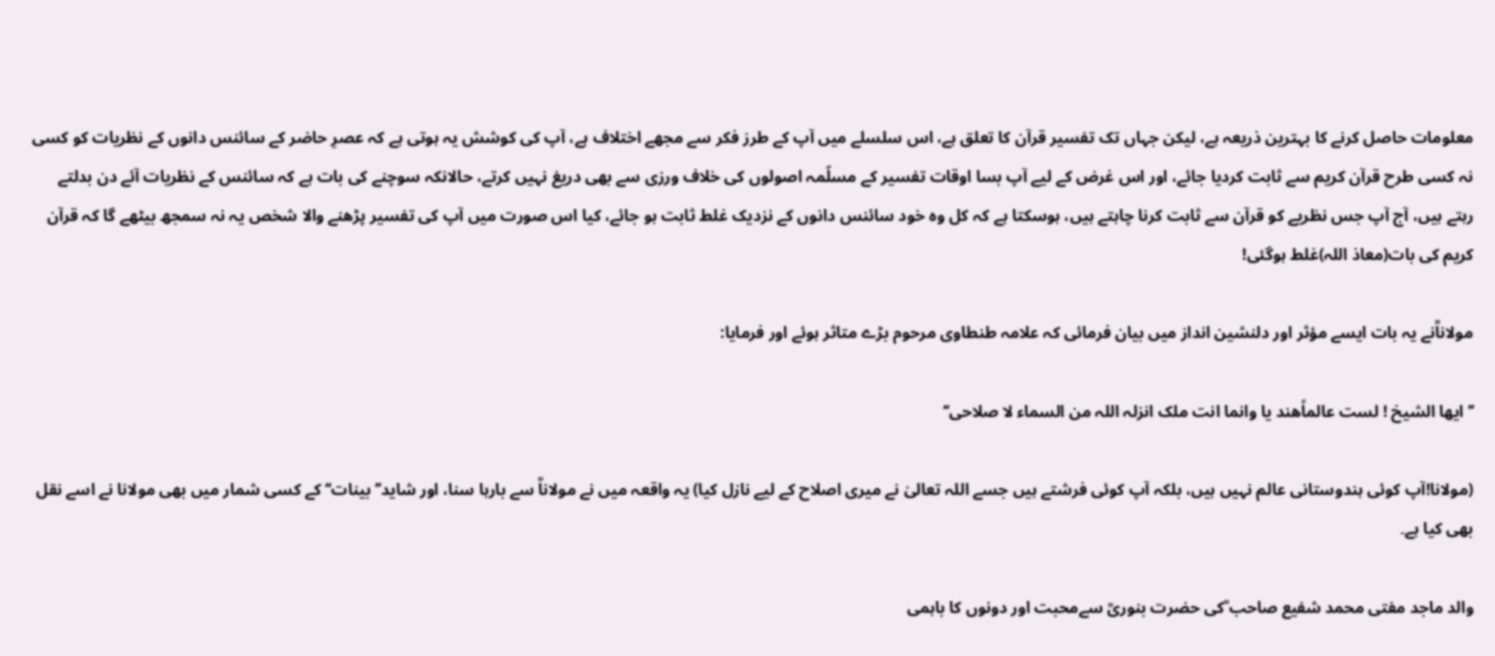معلومات حاصل کرنے کا بہترین ذریعہ ہے، لیکن جہاں تک تفسیر قرآن کا تعلق ہے، اس سلسلے میں آپ کے طرز فکر سے مجھے اختلاف ہے، آپ کی کوشش یہ ہوتی ہے کہ عصرِ حاضر کے سائنس دانوں کے نظریات کو کسی نہ کسی طرح قرآن کریم سے ثابت کردیا جائے، اور اس غرض کے لیے آپ بسا اوقات تفسیر کے مسلّمہ اصولوں کی خلاف ورزی سے بھی دریغ نہیں کرتے، حالانکہ سوچنے کی بات ہے کہ سائنس کے نظریات آئے دن بدلتے رہتے ہیں، آج آپ جس نظریے کو قرآن سے ثابت کرنا چاہتے ہیں، ہوسکتا ہے کہ کل وہ خود سائنس دانوں کے نزدیک غلط ثابت ہو جائے، کیا اس صورت میں آپ کی تفسیر پڑھنے والا شخص یہ نہ سمجھ بیٹھے گا کہ قرآن کریم کی بات(معاذ اللہ)غلط ہوگئی!

مولاناؒنے یہ بات ایسے مؤثر اور دلنشین انداز میں بیان فرمائی کہ علامہ طنطاوی مرحوم بڑے متاثر ہوئے اور فرمایا:

’’ایھا الشیخ ! لست عالماًھند یا وانما انت ملک انزلہ اللہ من السماء لا صلاحی‘‘

(مولانا!آپ کوئی ہندوستانی عالم نہیں ہیں، بلکہ آپ کوئی فرشتے ہیں جسے اللہ تعالیٰ نے میری اصلاح کے لیے نازل کیا) یہ واقعہ میں نے مولاناؒ سے بارہا سنا، اور شاید’’بینات‘‘ کے کسی شمار میں بھی مولانا نے اسے نقل بھی کیا ہے۔

والد ماجد مفتی محمد شفیع صاحب ؒکی حضرت بنوریؒ سےمحبت اور دونوں کا باہمی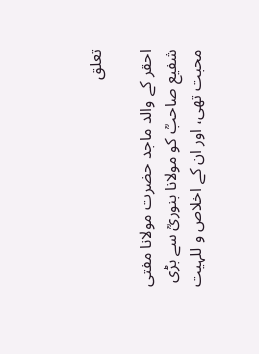تعلق

احقر کے والد ماجد حضرت مولانا مفتی شفیع صاحبؒ کو مولانا بنوریؒ سے بڑی محبت تھی، اور ان کے اخلاص و للہیت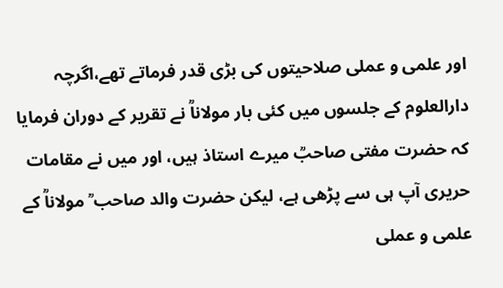اور علمی و عملی صلاحیتوں کی بڑی قدر فرماتے تھے،اگرچہ دارالعلوم کے جلسوں میں کئی بار مولاناؒ نے تقریر کے دوران فرمایا کہ حضرت مفتی صاحبؒ میرے استاذ ہیں، اور میں نے مقامات حریری آپ ہی سے پڑھی ہے، لیکن حضرت والد صاحب ؒ مولاناؒ کے علمی و عملی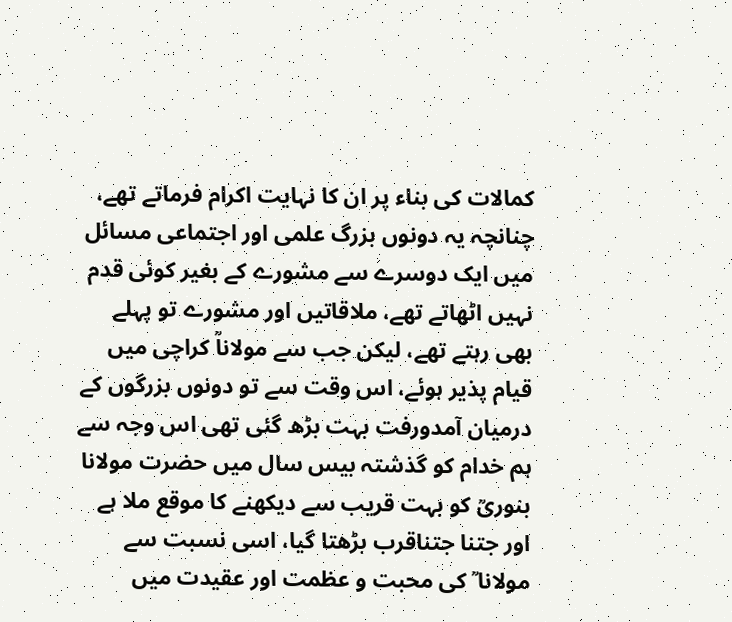کمالات کی بناء پر ان کا نہایت اکرام فرماتے تھے، چنانچہ یہ دونوں بزرگ علمی اور اجتماعی مسائل میں ایک دوسرے سے مشورے کے بغیر کوئی قدم نہیں اٹھاتے تھے، ملاقاتیں اور مشورے تو پہلے بھی رہتے تھے، لیکن جب سے مولاناؒ کراچی میں قیام پذیر ہوئے، اس وقت سے تو دونوں بزرگوں کے درمیان آمدورفت بہت بڑھ گئی تھی اس وجہ سے ہم خدام کو گذشتہ بیس سال میں حضرت مولانا بنوریؒ کو بہت قریب سے دیکھنے کا موقع ملا ہے اور جتنا جتناقرب بڑھتا گیا، اسی نسبت سے مولانا ؒ کی محبت و عظمت اور عقیدت میں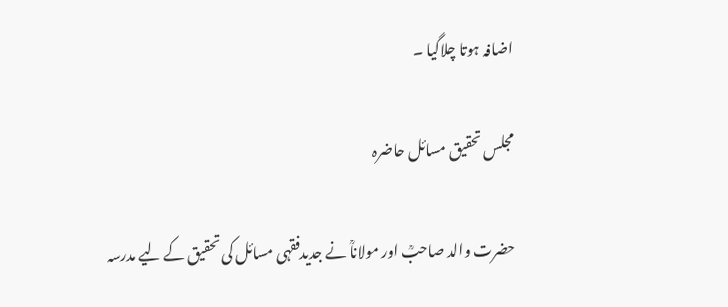اضافہ ہوتا چلاگیا ۔

مجلس تحقیق مسائل حاضرہ

حضرت والد صاحبؒ اور مولاناؒ نے جدیدفقہی مسائل کی تحقیق کے لیے مدرسہ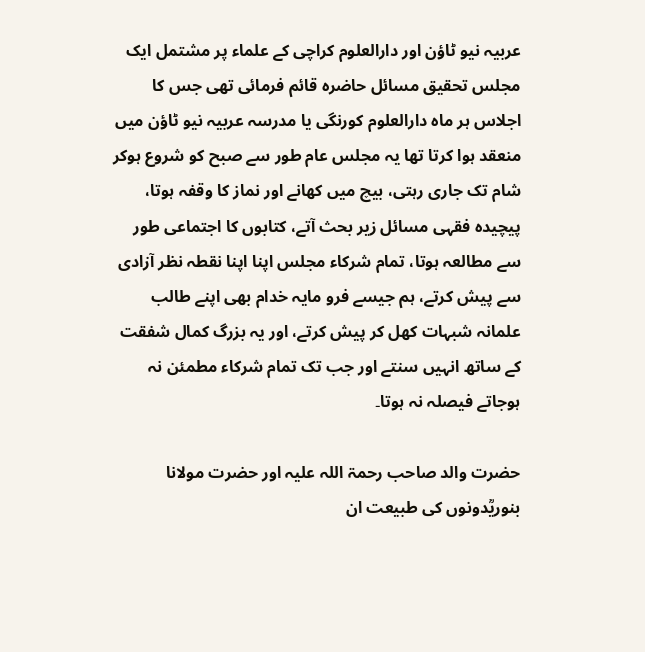عربیہ نیو ٹاؤن اور دارالعلوم کراچی کے علماء پر مشتمل ایک مجلس تحقیق مسائل حاضرہ قائم فرمائی تھی جس کا اجلاس ہر ماہ دارالعلوم کورنگی یا مدرسہ عربیہ نیو ٹاؤن میں منعقد ہوا کرتا تھا یہ مجلس عام طور سے صبح کو شروع ہوکر شام تک جاری رہتی، بیچ میں کھانے اور نماز کا وقفہ ہوتا، پیچیدہ فقہی مسائل زیر بحث آتے، کتابوں کا اجتماعی طور سے مطالعہ ہوتا، تمام شرکاء مجلس اپنا اپنا نقطہ نظر آزادی سے پیش کرتے، ہم جیسے فرو مایہ خدام بھی اپنے طالب علمانہ شبہات کھل کر پیش کرتے، اور یہ بزرگ کمال شفقت کے ساتھ انہیں سنتے اور جب تک تمام شرکاء مطمئن نہ ہوجاتے فیصلہ نہ ہوتا۔

حضرت والد صاحب رحمۃ اللہ علیہ اور حضرت مولانا بنوریؒدونوں کی طبیعت ان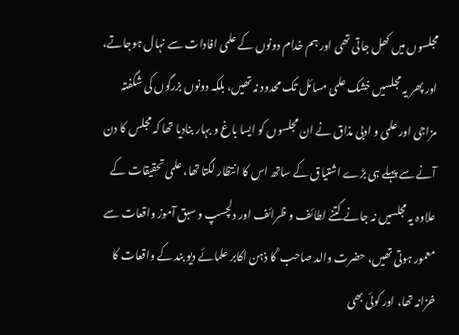مجلسوں میں کھل جاتی تھی اور ہم خدام دونوں کے علمی افادات سے نہال ہوجاتے، اور پھر یہ مجلسیں خشک علمی مسائل تک محدود نہ تھیں، بلکہ دونوں بزرگوں کی شگفتہ مزاجی اور علمی و ادبی مذاق نے ان مجلسوں کو ایسا باغ و بہار بنادیا تھا کہ مجلس کا دن آنے سے پہلے ہی بڑے اشتیاق کے ساتھ اس کا انتظار لگتا تھا، علمی تحقیقات کے علاوہ یہ مجلسیں نہ جانے کتنے لطائف و ظرائف اور دلچسپ و سبق آموز واقعات سے معمور ہوتی تھیں، حضرت والد صاحب ؒ کا ذہن اکابر علمائے دیو بند کے واقعات کا خزانہ تھا، اور کوئی بھی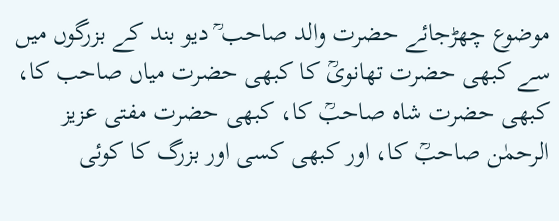موضوع چھڑجائے حضرت والد صاحب ؒ دیو بند کے بزرگوں میں سے کبھی حضرت تھانویؒ کا کبھی حضرت میاں صاحب کا، کبھی حضرت شاہ صاحبؒ کا، کبھی حضرت مفتی عزیز الرحمٰن صاحبؒ کا، اور کبھی کسی اور بزرگ کا کوئی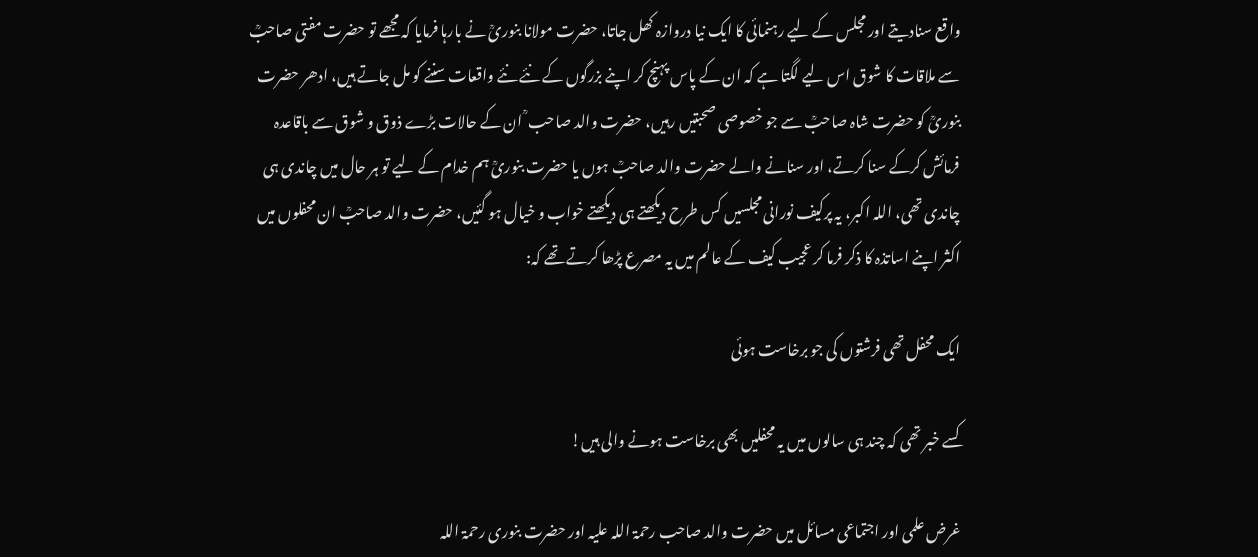واقع سنادیتے اور مجلس کے لیے رہنمائی کا ایک نیا دروازہ کھل جاتا، حضرت مولانا بنوریؒ نے بارہا فرمایا کہ مجھے تو حضرت مفتی صاحبؒ سے ملاقات کا شوق اس لیے لگتا ہے کہ ان کے پاس پہنچ کر اپنے بزرگوں کے نئے نئے واقعات سننے کو مل جاتے ہیں، ادھر حضرت بنوریؒ کو حضرت شاہ صاحبؒ سے جو خصوصی صحبتیں رہیں، حضرت والد صاحب ؒ ان کے حالات بڑے ذوق و شوق سے باقاعدہ فرمائش کرکے سنا کرتے، اور سنانے والے حضرت والد صاحبؒ ہوں یا حضرت بنوریؒ ہم خدام کے لیے تو ہر حال میں چاندی ہی چاندی تھی، اللہ اکبر، یہ پرکیف نورانی مجلسیں کس طرح دیکھتے ہی دیکھتے خواب و خیال ہو گئیں، حضرت والد صاحبؒ ان محفلوں میں اکثر اپنے اساتذہ کا ذکر فرما کر عجیب کیف کے عالم میں یہ مصرع پڑھا کرتے تھے کہ:

ایک محفل تھی فرشتوں کی جو برخاست ہوئی

کسے خبر تھی کہ چند ہی سالوں میں یہ محفلیں بھی برخاست ہونے والی ہیں!

غرض علمی اور اجتماعی مسائل میں حضرت والد صاحب رحمۃ اللہ علیہ اور حضرت بنوری رحمۃ اللہ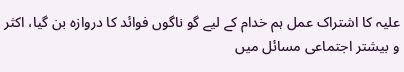علیہ کا اشتراک عمل ہم خدام کے لیے گو ناگوں فوائد کا دروازہ بن گیا، اکثر و بیشتر اجتماعی مسائل میں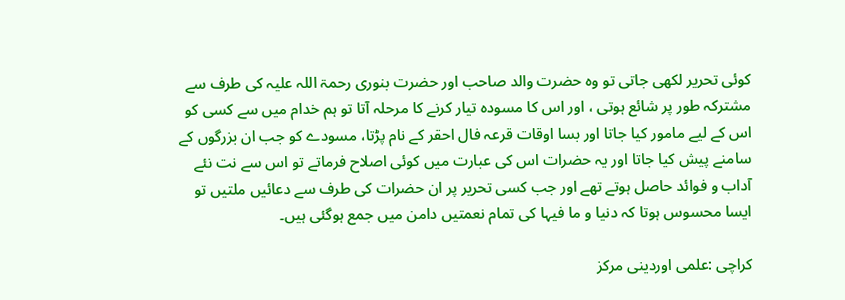کوئی تحریر لکھی جاتی تو وہ حضرت والد صاحب اور حضرت بنوری رحمۃ اللہ علیہ کی طرف سے مشترکہ طور پر شائع ہوتی ، اور اس کا مسودہ تیار کرنے کا مرحلہ آتا تو ہم خدام میں سے کسی کو اس کے لیے مامور کیا جاتا اور بسا اوقات قرعہ فال احقر کے نام پڑتا، مسودے کو جب ان بزرگوں کے سامنے پیش کیا جاتا اور یہ حضرات اس کی عبارت میں کوئی اصلاح فرماتے تو اس سے نت نئے آداب و فوائد حاصل ہوتے تھے اور جب کسی تحریر پر ان حضرات کی طرف سے دعائیں ملتیں تو ایسا محسوس ہوتا کہ دنیا و ما فیہا کی تمام نعمتیں دامن میں جمع ہوگئی ہیں۔

کراچی :علمی اوردینی مرکز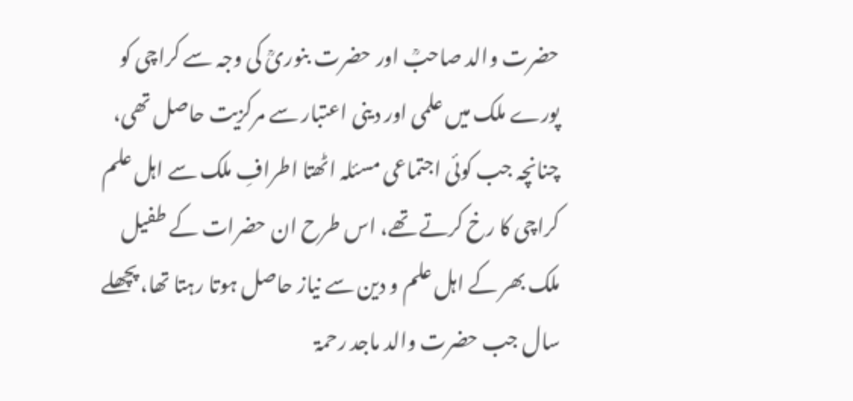حضرت والد صاحبؒ اور حضرت بنوریؒ کی وجہ سے کراچی کو پورے ملک میں علمی اور دینی اعتبار سے مرکزیت حاصل تھی، چنانچہ جب کوئی اجتماعی مسئلہ اٹھتا اطرافِ ملک سے اہل علم کراچی کا رخ کرتے تھے، اس طرح ان حضرات کے طفیل ملک بھر کے اہل علم و دین سے نیاز حاصل ہوتا رہتا تھا، پچھلے سال جب حضرت والد ماجد رحمۃ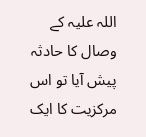اللہ علیہ کے وصال کا حادثہ پیش آیا تو اس مرکزیت کا ایک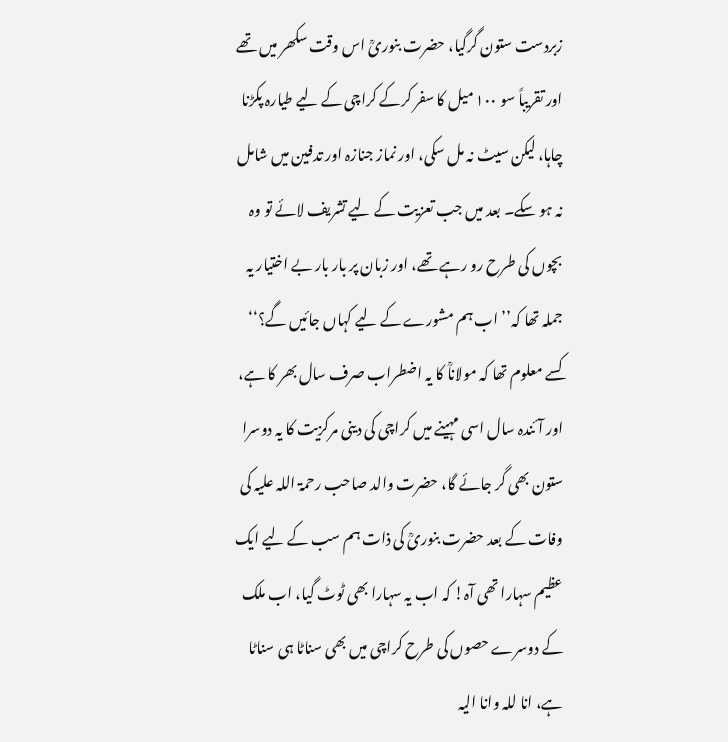زبردست ستون گرگیا، حضرت بنوریؒ اس وقت سکھر میں تھے اور تقریباً سو ۱۰۰ میل کا سفر کرکے کراچی کے لیے طیارہ پکڑنا چاہا، لیکن سیٹ نہ مل سکی، اور نماز جنازہ اور تدفین میں شامل نہ ہو سکے۔ بعد میں جب تعزیت کے لیے تشریف لائے تو وہ بچوں کی طرح رو رہے تھے، اور زبان پر بار بار بے اختیار یہ جملہ تھا کہ’’ اب ہم مشورے کے لیے کہاں جائیں گے؟‘‘ کسے معلوم تھا کہ مولاناؒ کا یہ اضطراب صرف سال بھر کا ہے، اور آئندہ سال اسی مہینے میں کراچی کی دینی مرکزیت کا یہ دوسرا ستون بھی گر جائے گا، حضرت والد صاحب رحمۃ اللہ علیہ کی وفات کے بعد حضرت بنوریؒ کی ذات ہم سب کے لیے ایک عظیم سہارا تھی آہ! کہ اب یہ سہارا بھی ٹوٹ گیا، اب ملک کے دوسرے حصوں کی طرح کراچی میں بھی سناٹا ہی سناٹا ہے، انا للہ وانا الیہ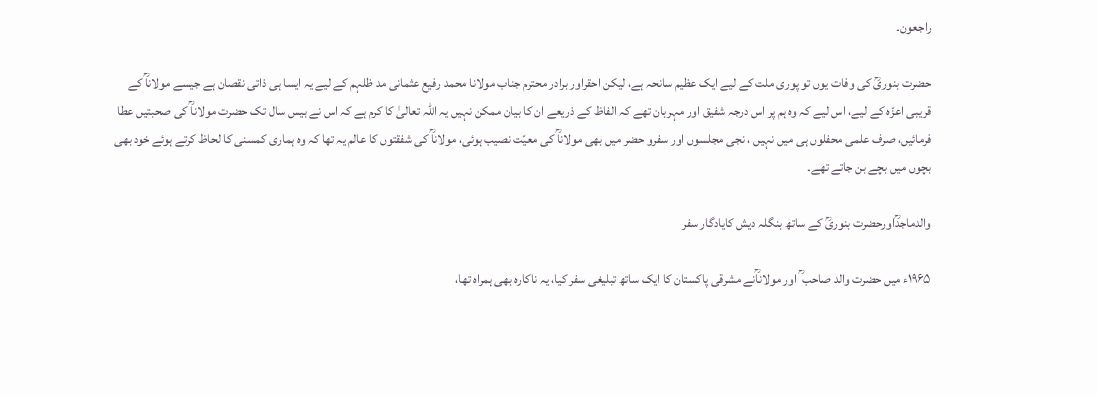راجعون۔

حضرت بنوریؒ کی وفات یوں تو پوری ملت کے لیے ایک عظیم سانحہ ہے، لیکن احقراور برادر محترم جناب مولانا محمد رفیع عثمانی مد ظلہم کے لیے یہ ایسا ہی ذاتی نقصان ہے جیسے مولاناؒ کے قریبی اعزّہ کے لیے، اس لیے کہ وہ ہم پر اس درجہ شفیق اور مہربان تھے کہ الفاظ کے ذریعے ان کا بیان ممکن نہیں یہ اللہ تعالیٰ کا کرم ہے کہ اس نے بیس سال تک حضرت مولاناؒ کی صحبتیں عطا فرمائیں، صرف علمی محفلوں ہی میں نہیں ، نجی مجلسوں اور سفرو حضر میں بھی مولاناؒ کی معیّت نصیب ہوئی، مولاناؒ کی شفقتوں کا عالم یہ تھا کہ وہ ہماری کمسنی کا لحاظ کرتے ہوئے خود بھی بچوں میں بچے بن جاتے تھے۔

والدماجدؒاورحضرت بنوریؒ کے ساتھ بنگلہ دیش کایادگار سفر

۱۹۶۵ء میں حضرت والد صاحب ؒ اور مولاناؒنے مشرقی پاکستان کا ایک ساتھ تبلیغی سفر کیا، یہ ناکارہ بھی ہمراہ تھا،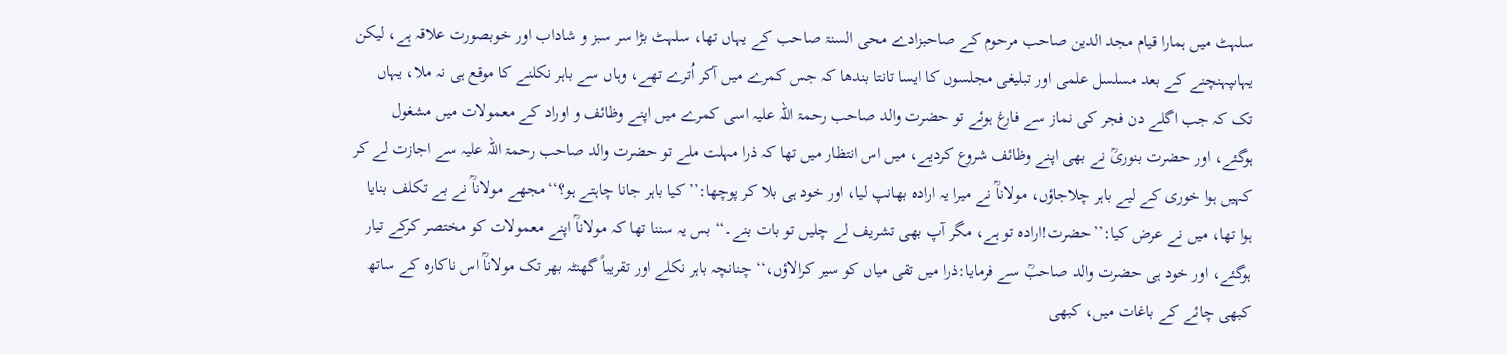سلہٹ میں ہمارا قیام مجد الدین صاحب مرحوم کے صاحبزادے محی السنۃ صاحب کے یہاں تھا، سلہٹ بڑا سر سبز و شاداب اور خوبصورت علاقہ ہے، لیکن یہاںپہنچنے کے بعد مسلسل علمی اور تبلیغی مجلسوں کا ایسا تانتا بندھا کہ جس کمرے میں آکر اُترے تھے، وہاں سے باہر نکلنے کا موقع ہی نہ ملا، یہاں تک کہ جب اگلے دن فجر کی نماز سے فارغ ہوئے تو حضرت والد صاحب رحمۃ اللہ علیہ اسی کمرے میں اپنے وظائف و اوراد کے معمولات میں مشغول ہوگئے، اور حضرت بنوریؒ نے بھی اپنے وظائف شروع کردیے، میں اس انتظار میں تھا کہ ذرا مہلت ملے تو حضرت والد صاحب رحمۃ اللہ علیہ سے اجازت لے کر کہیں ہوا خوری کے لیے باہر چلاجاؤں، مولاناؒ نے میرا یہ ارادہ بھانپ لیا، اور خود ہی بلا کر پوچھا:’’کیا باہر جانا چاہتے ہو؟‘‘مجھے مولاناؒ نے بے تکلف بنایا ہوا تھا، میں نے عرض کیا:’’حضرت!ارادہ تو ہے، مگر آپ بھی تشریف لے چلیں تو بات بنے۔‘‘ بس یہ سننا تھا کہ مولاناؒ اپنے معمولات کو مختصر کرکے تیار ہوگئے، اور خود ہی حضرت والد صاحبؒ سے فرمایا:ذرا میں تقی میاں کو سیر کرالاؤں،‘‘ چنانچہ باہر نکلے اور تقریباً گھنٹہ بھر تک مولاناؒ اس ناکارہ کے ساتھ کبھی چائے کے باغات میں، کبھی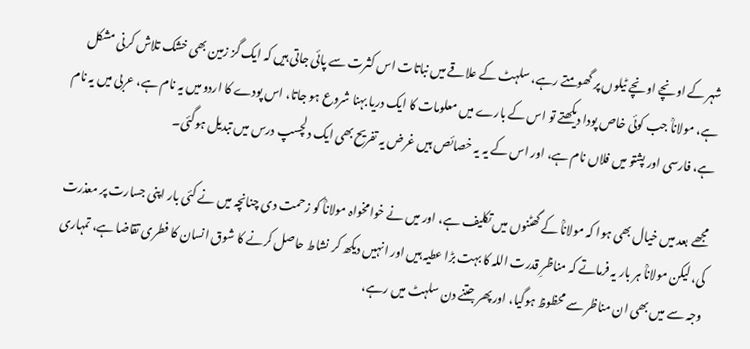شہر کے اونچے اونچے ٹیلوں پر گھومتے رہے، سلہٹ کے علاقے میں نباتات اس کثرت سے پائی جاتی ہیں کہ ایک گز زمین بھی خشک تلاش کرنی مشکل ہے، مولاناؒ جب کوئی خاص پودا دیکھتے تو اس کے بارے میں معلومات کا ایک دریا بہنا شروع ہو جاتا، اس پودے کا اردو میں یہ نام ہے، عربی میں یہ نام ہے، فارسی اور پشتو میں فلاں نام ہے، اور اس کے یہ یہ خصائص ہیں غرض یہ تفریح بھی ایک دلچسپ درس میں تبدیل ہوگئی۔

مجھے بعد میں خیال بھی ہوا کہ مولاناؒ کے گھٹنوں میں تکلیف ہے، اور میں نے خوامخواہ مولاناؒ کو زحمت دی چنانچہ میں نے کئی بار اپنی جسارت پر معذرت کی، لیکن مولاناؒ ہر بار یہ فرماتے کہ مناظرِ قدرت اللہ کا بہت بڑا عطیہ ہیں اور انہیں دیکھ کر نشاط حاصل کرنے کا شوق انسان کا فطری تقاضا ہے، تمہاری وجہ سے میں بھی ان مناظر سے محظوظ ہوگیا، اور پھر جتنے دن سلہٹ میں رہے،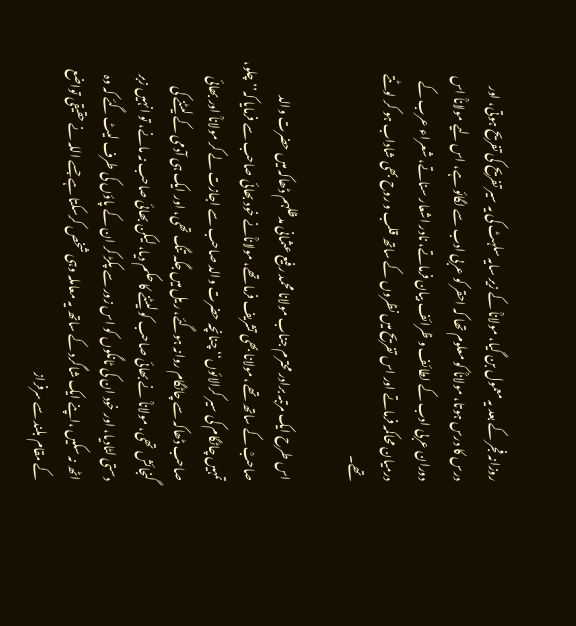روزانہ فجر کے بعد یہ معمول بن گیا، مولاناؒ کے زیر سایہ سلہٹ کی یہ سیر تفریح کی تفریح ہوتی، اور درس کا درس ہوتا، مولاناؒ کو معلوم تھا کہ احقر کو عربی ادب سے لگائو ہے، اس لیے مولاناؒ اس دوران عربی ادب کے لطائف و ظرائف بیان فرماتے، نادر اشعار سناتے، شعراء عرب کے درمیان محاکمہ فرماتے اور اس تفریح میں نظروں کے ساتھ قلب و روح بھی شاداب ہو کر لوٹتے تھے۔

اس طرح ایک مرتبہ برادر محترم جناب مولانا محمد رفیع عثمانی مدظلہم ڈھاکہ میں حضرت والد صاحبؒ کے ساتھ تھے ،مولانا بھی تشریف فرما تھے، مولاناؒنے خود بھائی صاحب سے فرمایا کہ’’چلو، تمہیں چاٹگام کی سیر کرالائوں‘‘ چنانچہ حضرت والد صاحب سے اجازت لے کر مولاناؒ اور بھائی صاحب ڈھاکہ سے چاٹگام روانہ ہوگئے، ریل میں جگہ تنگ تھی، اور ایک ہی آدمی کے لیٹنے کی گنجائش تھی، مولاناؒ نے بھائی صاحب کو لیٹنے کا حکم دیا، لیکن بھائی صاحب نہ مانے، تو انہیں زبر دستی لٹادیا، اور خود ان کی ٹانگوں کو اس زور سے پکڑ کر ان کے پاؤں کی طرف لیٹ گئے کہ وہ اٹھ نہ سکیں ،اپنے ایک شاگرد کے ساتھ یہ معاملہ وہی شخص کرسکتا ہے جسے اللہ نے حقیقی تواضع کے مقام بلند سے سرفراز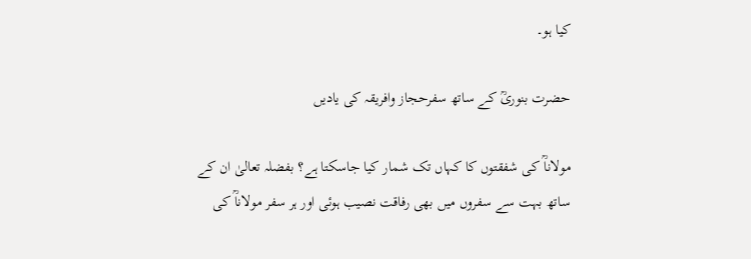کیا ہو۔

حضرت بنوریؒ کے ساتھ سفرحجاز وافریقہ کی یادیں

مولاناؒ کی شفقتوں کا کہاں تک شمار کیا جاسکتا ہے؟ بفضلہ تعالیٰ ان کے ساتھ بہت سے سفروں میں بھی رفاقت نصیب ہوئی اور ہر سفر مولاناؒ کی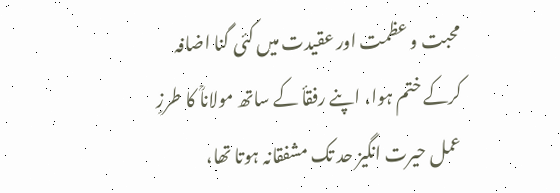محبت و عظمت اور عقیدت میں کئی گنا اضافہ کرکے ختم ہوا، اپنے رفقأ کے ساتھ مولاناؒ کا طرزِ عمل حیرت انگیز حد تک مشفقانہ ہوتا تھا،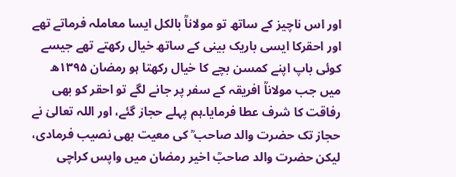اور اس ناچیز کے ساتھ تو مولاناؒ بالکل ایسا معاملہ فرماتے تھے اور احقرکا ایسی باریک بینی کے ساتھ خیال رکھتے تھے جیسے کوئی باپ اپنے کمسن بچے کا خیال رکھتا ہو رمضان ۱۳۹۵ھ میں جب مولاناؒ افریقہ کے سفر پر جانے لگے تو احقر کو بھی رفاقت کا شرف عطا فرمایا۔ہم پہلے حجاز گئے، اور اللہ تعالیٰ نے حجاز تک حضرت والد صاحب ؒ کی معیت بھی نصیب فرمادی، لیکن حضرت والد صاحبؒ اخیر رمضان میں واپس کراچی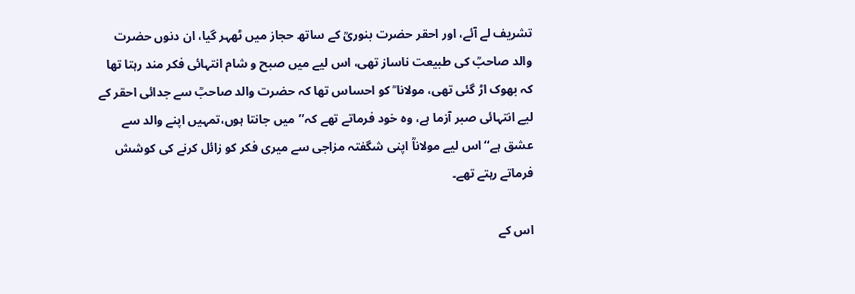تشریف لے آئے، اور احقر حضرت بنوریؒ کے ساتھ حجاز میں ٹھہر گیا، ان دنوں حضرت والد صاحبؒ کی طبیعت ناساز تھی، اس لیے میں صبح و شام انتہائی فکر مند رہتا تھا کہ بھوک اڑ گئی تھی، مولانا ؒ کو احساس تھا کہ حضرت والد صاحبؒ سے جدائی احقر کے لیے انتہائی صبر آزما ہے، وہ خود فرماتے تھے کہ’’میں جانتا ہوں،تمہیں اپنے والد سے عشق ہے‘‘اس لیے مولاناؒ اپنی شگفتہ مزاجی سے میری فکر کو زائل کرنے کی کوشش فرماتے رہتے تھے۔

اس کے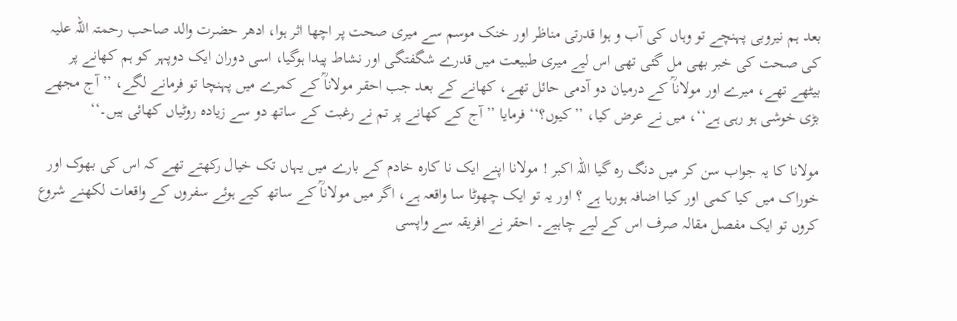بعد ہم نیروبی پہنچے تو وہاں کی آب و ہوا قدرتی مناظر اور خنک موسم سے میری صحت پر اچھا اثر ہوا، ادھر حضرت والد صاحب رحمتہ اللہ علیہ کی صحت کی خبر بھی مل گئی تھی اس لیے میری طبیعت میں قدرے شگفتگی اور نشاط پیدا ہوگیا، اسی دوران ایک دوپہر کو ہم کھانے پر بیٹھے تھے، میرے اور مولاناؒ کے درمیان دو آدمی حائل تھے، کھانے کے بعد جب احقر مولاناؒ کے کمرے میں پہنچا تو فرمانے لگے، ’’آج مجھے بڑی خوشی ہو رہی ہے‘‘، میں نے عرض کیا، ’’کیوں؟‘‘ فرمایا ’’آج کے کھانے پر تم نے رغبت کے ساتھ دو سے زیادہ روٹیاں کھائی ہیں۔‘‘

مولانا کا یہ جواب سن کر میں دنگ رہ گیا اللہ اکبر ! مولانا اپنے ایک نا کارہ خادم کے بارے میں یہاں تک خیال رکھتے تھے کہ اس کی بھوک اور خوراک میں کیا کمی اور کیا اضافہ ہورہا ہے ؟ اور یہ تو ایک چھوٹا سا واقعہ ہے، اگر میں مولاناؒ کے ساتھ کیے ہوئے سفروں کے واقعات لکھنے شروع کروں تو ایک مفصل مقالہ صرف اس کے لیے چاہیے۔ احقر نے افریقہ سے واپسی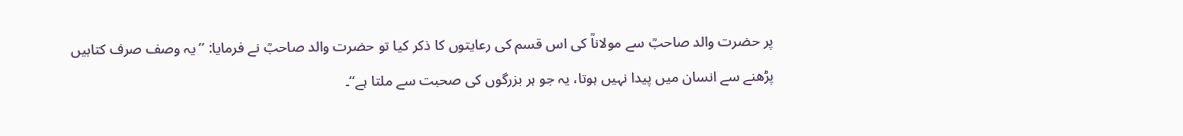پر حضرت والد صاحبؒ سے مولاناؒ کی اس قسم کی رعایتوں کا ذکر کیا تو حضرت والد صاحبؒ نے فرمایا: ’’یہ وصف صرف کتابیں پڑھنے سے انسان میں پیدا نہیں ہوتا، یہ جو ہر بزرگوں کی صحبت سے ملتا ہے‘‘۔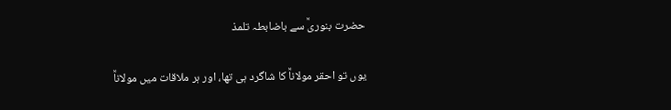حضرت بنوریؒ سے باضابطہ تلمذ

یوں تو احقر مولاناؒ کا شاگرد ہی تھا، اور ہر ملاقات میں مولاناؒ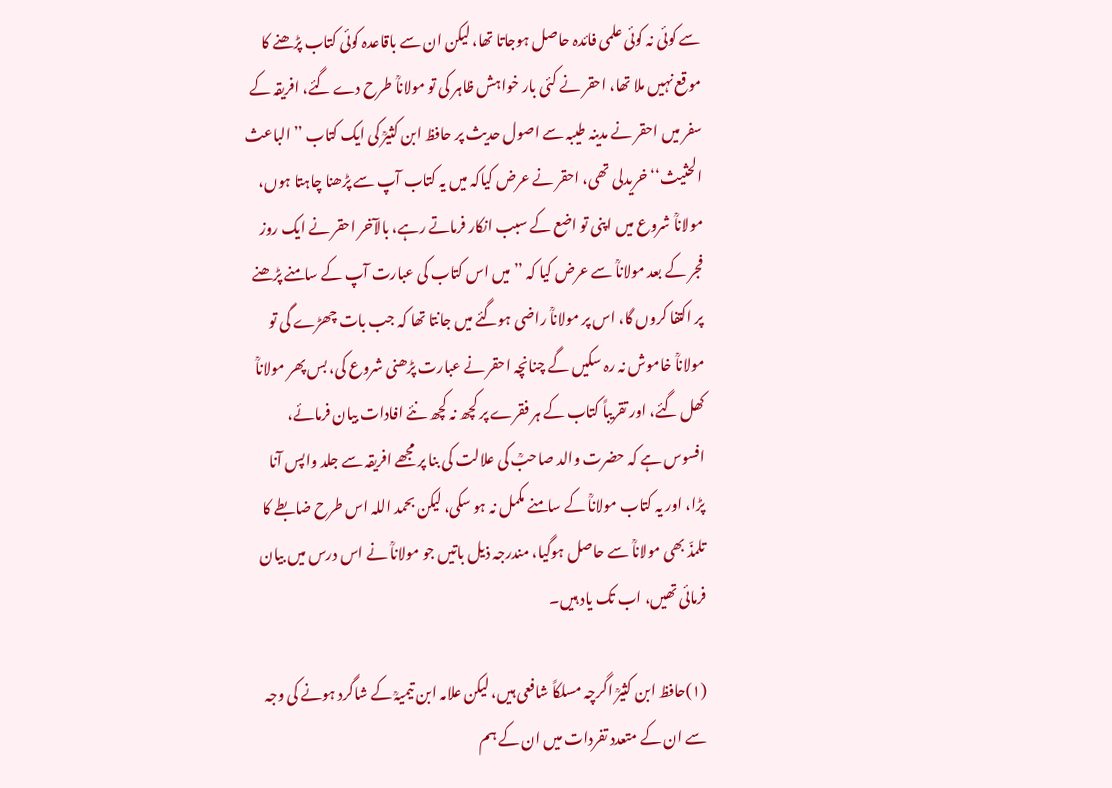سے کوئی نہ کوئی علمی فائدہ حاصل ہوجاتا تھا، لیکن ان سے باقاعدہ کوئی کتاب پڑھنے کا موقع نہیں ملا تھا، احقر نے کئی بار خواہش ظاہر کی تو مولاناؒ طرح دے گئے، افریقہ کے سفر میں احقر نے مدینہ طیبہ سے اصول حدیث پر حافظ ابن کثیرؒ کی ایک کتاب ’’الباعث الحثیث‘‘ خریدلی تھی، احقر نے عرض کیاکہ میں یہ کتاب آپ سے پڑھنا چاہتا ہوں، مولاناؒ شروع میں اپنی تو اضع کے سبب انکار فرماتے رہے، بالآخر احقر نے ایک روز فجر کے بعد مولاناؒ سے عرض کیا کہ ’’میں اس کتاب کی عبارت آپ کے سامنے پڑھنے پر اکتفا کروں گا، اس پر مولاناؒ راضی ہوگئے میں جانتا تھا کہ جب بات چھڑے گی تو مولاناؒ خاموش نہ رہ سکیں گے چنانچہ احقر نے عبارت پڑھنی شروع کی، بس پھر مولاناؒ کھل گئے، اور تقریباً کتاب کے ہر فقرے پر کچھ نہ کچھ نئے افادات بیان فرمائے، افسوس ہے کہ حضرت والد صاحبؒ کی علالت کی بنا پر مجھے افریقہ سے جلد واپس آنا پڑا، اور یہ کتاب مولاناؒ کے سامنے مکمل نہ ہو سکی، لیکن بحمد اللہ اس طرح ضابطے کا تلمذّ بھی مولاناؒ سے حاصل ہوگیا، مندرجہ ذیل باتیں جو مولاناؒ نے اس درس میں بیان فرمائی تھیں، اب تک یاد ہیں۔

(۱)حافظ ابن کثیرؒ اگرچہ مسلکاً شافعی ہیں، لیکن علامہ ابن تیمیہؒ کے شاگرد ہونے کی وجہ سے ان کے متعدد تفردات میں ان کے ہم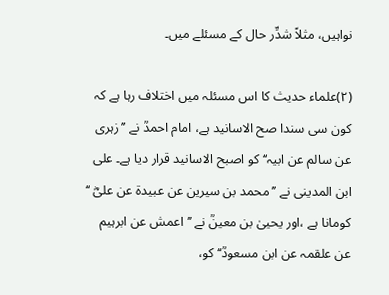نواہیں، مثلاً شدِّر حال کے مسئلے میں۔

(۲)علماء حدیث کا اس مسئلہ میں اختلاف رہا ہے کہ کون سی سندا صح الاسانید ہے، امام احمدؒ نے ’’زہری عن سالم عن ابیہ‘‘ کو اصبح الاسانید قرار دیا ہے۔ علی ابن المدینی نے ’’محمد بن سیرین عن عبیدۃ عن علیؓ ‘‘ کومانا ہے ،اور یحییٰ بن معینؒ نے ’’اعمش عن ابرہیم عن علقمہ عن ابن مسعودؒ‘‘ کو،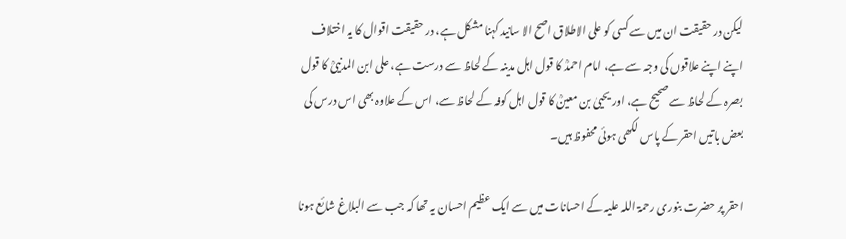لیکن در حقیقت ان میں سے کسی کو علی الاطلاق اصح الا سانید کہنا مشکل ہے، در حقیقت اقوال کا یہ اختلاف اپنے اپنے علاقوں کی وجہ سے ہے، امام احمدؒ کا قول اہل مدینہ کے لحاظ سے درست ہے، علی ابن المدنییؒ کا قول بصرہ کے لحاظ سے صحیح ہے، اور یحییٰ بن معینؒ کا قول اہل کوفہ کے لحاظ سے، اس کے علاوہ بھی اس درس کی بعض باتیں احقر کے پاس لکھی ہوئی محفوظ ہیں۔

احقر پر حضرت بنوری رحمۃ اللہ علیہ کے احسانات میں سے ایک عظیم احسان یہ تھا کہ جب سے البلاغ شائع ہونا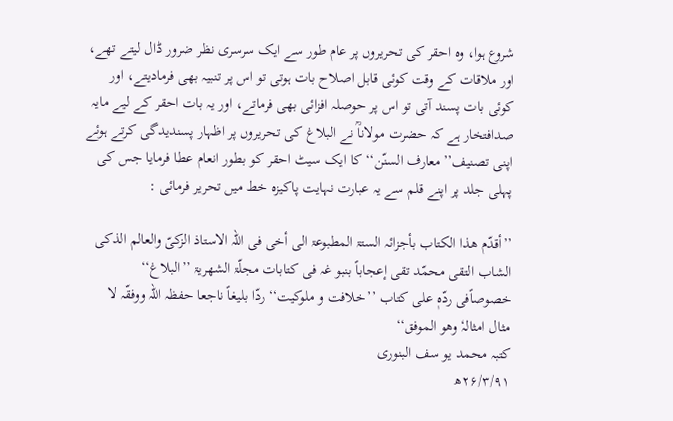شروع ہوا، وہ احقر کی تحریروں پر عام طور سے ایک سرسری نظر ضرور ڈال لیتے تھے، اور ملاقات کے وقت کوئی قابل اصلاح بات ہوتی تو اس پر تنبیہ بھی فرمادیتے، اور کوئی بات پسند آتی تو اس پر حوصلہ افزائی بھی فرماتے، اور یہ بات احقر کے لیے مایہ صدافتخار ہے کہ حضرت مولاناؒ نے البلاغ کی تحریروں پر اظہار پسندیدگی کرتے ہوئے اپنی تصنیف’’معارف السنّن‘‘ کا ایک سیٹ احقر کو بطور انعام عطا فرمایا جس کی پہلی جلد پر اپنے قلم سے یہ عبارت نہایت پاکیزہ خط میں تحریر فرمائی :

’’أقدّم ھذا الکتاب بأجزائہ الستۃ المطبوعۃ الی أخی فی اللہ الاستاذ الزکیّ والعالم الذکی الشاب التقی محمّد تقی إعجاباً بنبو غہ فی کتابات مجلّۃ الشھریۃ ’’البلاغ‘‘ خصوصاًفی ردّہٖ علی کتاب ’’خلافت و ملوکیت‘‘ ردّا بلیغاً ناجعا حفظہ اللہ ووفقّہ لا مثال امثالہٗ وھو الموفق‘‘
کتبہ محمد یو سف البنوری
۲۶/۳/۹۱ھ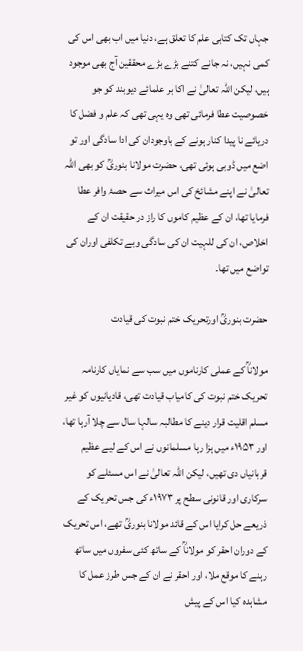جہاں تک کتابی علم کا تعلق ہے، دنیا میں اب بھی اس کی کمی نہیں، نہ جانے کتنے بڑے بڑے محققین آج بھی موجود ہیں، لیکن اللہ تعالیٰ نے اکا بر علمائے دیوبند کو جو خصوصیت عطا فرمائی تھی وہ یہی تھی کہ علم و فضل کا دریائے نا پیدا کنار ہونے کے باوجودان کی ادا سادگی اور تو اضع میں ڈوبی ہوئی تھی، حضرت مولانا بنوریؒ کو بھی اللہ تعالیٰ نے اپنے مشائخ کی اس میراث سے حصۂ وافر عطا فرمایا تھا، ان کے عظیم کاموں کا راز در حقیقت ان کے اخلاص، ان کی للہیت ان کی سادگی وبے تکلفی اوران کی تواضع میں تھا۔

حضرت بنوریؒ اورتحریک ختم نبوت کی قیادت

مولاناؒ کے عملی کارناموں میں سب سے نمایاں کارنامہ تحریک ختم نبوت کی کامیاب قیادت تھی، قادیانیوں کو غیر مسلم اقلیت قرار دینے کا مطالبہ سالہا سال سے چلا آرہا تھا، اور ۱۹۵۳ء میں ہزا رہا مسلمانوں نے اس کے لیے عظیم قربانیاں دی تھیں، لیکن اللہ تعالیٰ نے اس مسئلے کو سرکاری اور قانونی سطح پر ۱۹۷۳ء کی جس تحریک کے ذریعے حل کرایا اس کے قائد مولانا بنوریؒ تھے، اس تحریک کے دوران احقر کو مولاناؒ کے ساتھ کئی سفروں میں ساتھ رہنے کا موقع ملا، اور احقر نے ان کے جس طرز عمل کا مشاہدہ کیا اس کے پیش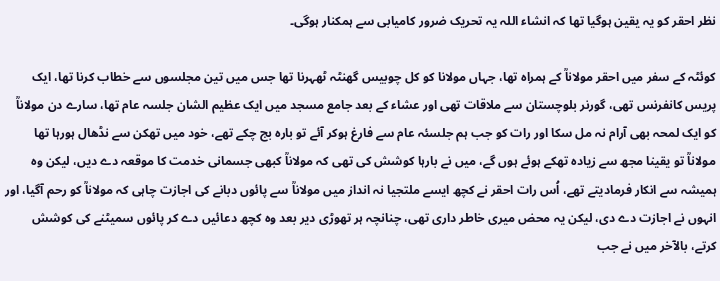نظر احقر کو یہ یقین ہوگیا تھا کہ انشاء اللہ یہ تحریک ضرور کامیابی سے ہمکنار ہوگی۔

کوئٹہ کے سفر میں احقر مولاناؒ کے ہمراہ تھا، جہاں مولانا کو کل چوبیس گھنٹہ ٹھہرنا تھا جس میں تین مجلسوں سے خطاب کرنا تھا، ایک پریس کانفرنس تھی، گورنر بلوچستان سے ملاقات تھی اور عشاء کے بعد جامع مسجد میں ایک عظیم الشان جلسہ عام تھا، سارے دن مولاناؒ کو ایک لمحہ بھی آرام نہ مل سکا اور رات کو جب ہم جلسئہ عام سے فارغ ہوکر آئے تو بارہ بج چکے تھے، خود میں تھکن سے نڈھال ہورہا تھا مولاناؒ تو یقینا مجھ سے زیادہ تھکے ہوئے ہوں گے، میں نے بارہا کوشش کی تھی کہ مولاناؒ کبھی جسمانی خدمت کا موقعہ دے دیں، لیکن وہ ہمیشہ سے انکار فرمادیتے تھے، اُس رات احقر نے کچھ ایسے ملتجیا نہ انداز میں مولاناؒ سے پائوں دبانے کی اجازت چاہی کہ مولاناؒ کو رحم آگیا، اور انہوں نے اجازت دے دی، لیکن یہ محض میری خاطر داری تھی، چنانچہ ہر تھوڑی دیر بعد وہ کچھ دعائیں دے کر پائوں سمیٹنے کی کوشش کرتے، بالآخر میں نے جب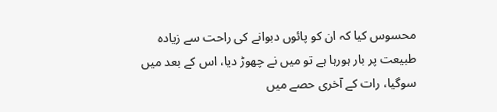محسوس کیا کہ ان کو پائوں دبوانے کی راحت سے زیادہ طبیعت پر بار ہورہا ہے تو میں نے چھوڑ دیا، اس کے بعد میں سوگیا، رات کے آخری حصے میں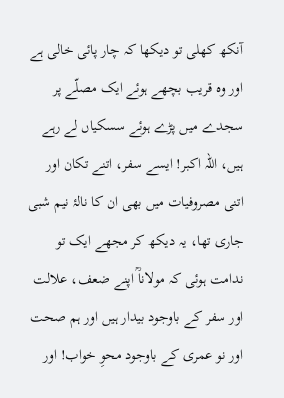آنکھ کھلی تو دیکھا کہ چار پائی خالی ہے اور وہ قریب بچھے ہوئے ایک مصلّے پر سجدے میں پڑے ہوئے سسکیاں لے رہے ہیں، اللہ اکبر! ایسے سفر، اتنے تکان اور اتنی مصروفیات میں بھی ان کا نالۂ نیم شبی جاری تھا، یہ دیکھ کر مجھے ایک تو ندامت ہوئی کہ مولاناؒ اپنے ضعف، علالت اور سفر کے باوجود بیدار ہیں اور ہم صحت اور نو عمری کے باوجود محوِ خواب! اور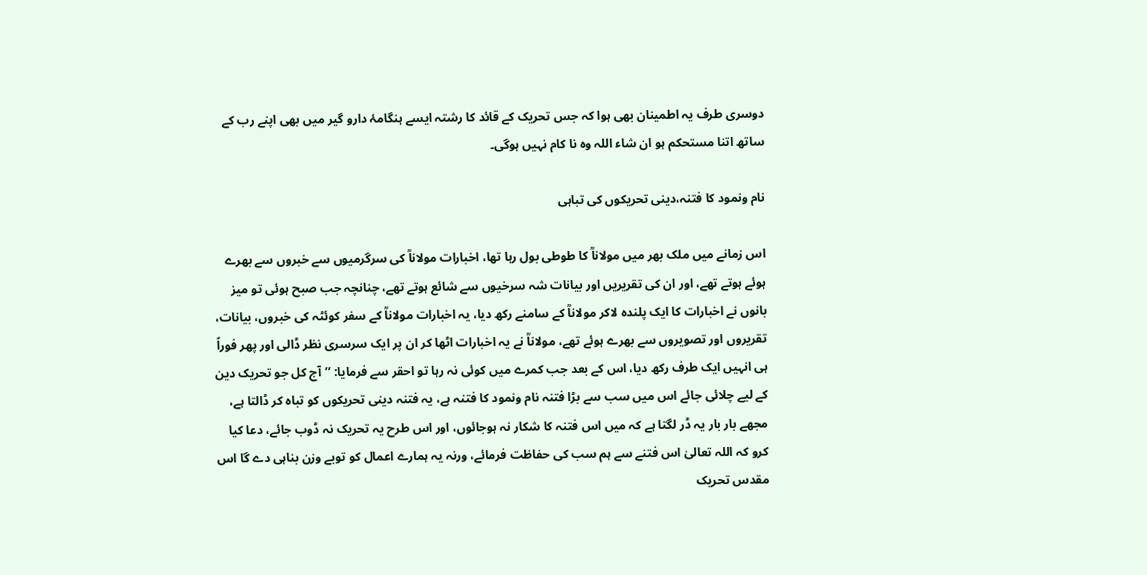دوسری طرف یہ اطمینان بھی ہوا کہ جس تحریک کے قائد کا رشتہ ایسے ہنگامۂ دارو گیر میں بھی اپنے رب کے ساتھ اتنا مستحکم ہو ان شاء اللہ وہ نا کام نہیں ہوگی۔

نام ونمود کا فتنہ،دینی تحریکوں کی تباہی

اس زمانے میں ملک بھر میں مولاناؒ کا طوطی بول رہا تھا، اخبارات مولاناؒ کی سرگرمیوں سے خبروں سے بھرے ہوئے ہوتے تھے، اور ان کی تقریریں اور بیانات شہ سرخیوں سے شائع ہوتے تھے، چنانچہ جب صبح ہوئی تو میز بانوں نے اخبارات کا ایک پلندہ لاکر مولاناؒ کے سامنے رکھ دیا، یہ اخبارات مولاناؒ کے سفر کوئٹہ کی خبروں، بیانات، تقریروں اور تصویروں سے بھرے ہوئے تھے، مولاناؒ نے یہ اخبارات اٹھا کر ان پر ایک سرسری نظر ڈالی اور پھر فوراً ہی انہیں ایک طرف رکھ دیا، اس کے بعد جب کمرے میں کوئی نہ رہا تو احقر سے فرمایا: ’’آج کل جو تحریک دین کے لیے چلائی جائے اس میں سب سے بڑا فتنہ نام ونمود کا فتنہ ہے، یہ فتنہ دینی تحریکوں کو تباہ کر ڈالتا ہے، مجھے بار بار یہ ڈر لگتا ہے کہ میں اس فتنہ کا شکار نہ ہوجائوں، اور اس طرح یہ تحریک نہ ڈوب جائے، دعا کیا کرو کہ اللہ تعالیٰ اس فتنے سے ہم سب کی حفاظت فرمائے، ورنہ یہ ہمارے اعمال کو توبے وزن بناہی دے گا اس مقدس تحریک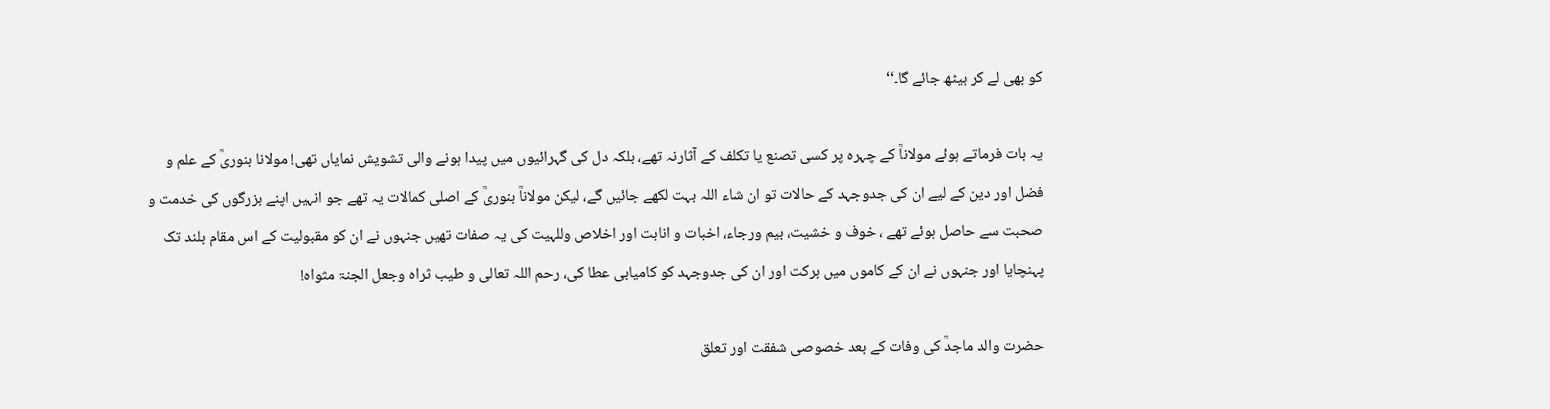کو بھی لے کر بیٹھ جائے گا۔‘‘

یہ بات فرماتے ہوئے مولاناؒ کے چہرہ پر کسی تصنع یا تکلف کے آثارنہ تھے، بلکہ دل کی گہرائیوں میں پیدا ہونے والی تشویش نمایاں تھی! مولانا بنوریؒ کے علم و فضل اور دین کے لیے ان کی جدوجہد کے حالات تو ان شاء اللہ بہت لکھے جائیں گے، لیکن مولاناؒ بنوریؒ کے اصلی کمالات یہ تھے جو انہیں اپنے بزرگوں کی خدمت و صحبت سے حاصل ہوئے تھے ، خوف و خشیت، بیم ورجاء، اخبات و انابت اور اخلاص وللہیت کی یہ صفات تھیں جنہوں نے ان کو مقبولیت کے اس مقام بلند تک پہنچایا اور جنہوں نے ان کے کاموں میں برکت اور ان کی جدوجہد کو کامیابی عطا کی، رحم اللہ تعالی و طیب ثراہ وجعل الجنۃ مثواہ!

حضرت والد ماجدؒ کی وفات کے بعد خصوصی شفقت اور تعلق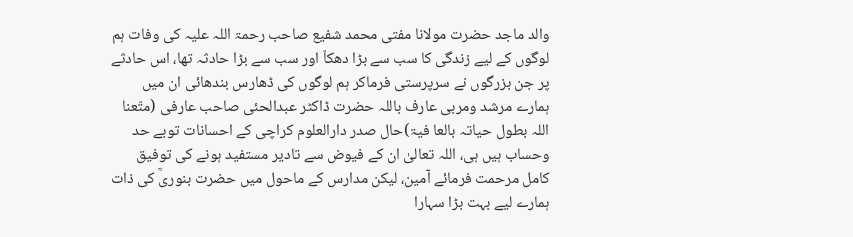والد ماجد حضرت مولانا مفتی محمد شفیع صاحب رحمۃ اللہ علیہ کی وفات ہم لوگوں کے لیے زندگی کا سب سے بڑا دھکاّ اور سب سے بڑا حادثہ تھا، اس حادثے پر جن بزرگوں نے سرپرستی فرماکر ہم لوگوں کی ڈھارس بندھائی ان میں ہمارے مرشد ومربی عارف باللہ حضرت ڈاکٹر عبدالحئی صاحب عارفی (متّعنا اللہ بطول حیاتہ بالعا فیۃ)حال صدر دارالعلوم کراچی کے احسانات توبے حد وحساب ہیں ہی، اللہ تعالیٰ ان کے فیوض سے تادیر مستفید ہونے کی توفیق کامل مرحمت فرمائے آمین، لیکن مدارس کے ماحول میں حضرت بنوریؒ کی ذات ہمارے لیے بہت بڑا سہارا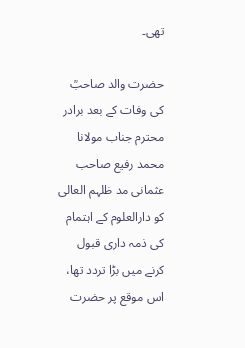تھی۔

حضرت والد صاحبؒ کی وفات کے بعد برادر محترم جناب مولانا محمد رفیع صاحب عثمانی مد ظلہم العالی کو دارالعلوم کے اہتمام کی ذمہ داری قبول کرنے میں بڑا تردد تھا، اس موقع پر حضرت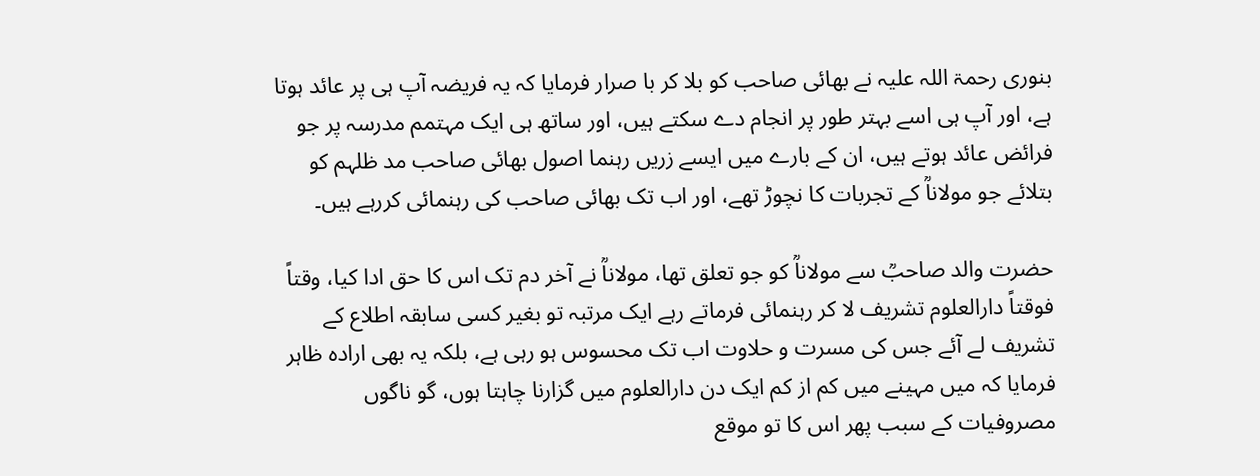بنوری رحمۃ اللہ علیہ نے بھائی صاحب کو بلا کر با صرار فرمایا کہ یہ فریضہ آپ ہی پر عائد ہوتا ہے، اور آپ ہی اسے بہتر طور پر انجام دے سکتے ہیں، اور ساتھ ہی ایک مہتمم مدرسہ پر جو فرائض عائد ہوتے ہیں، ان کے بارے میں ایسے زریں رہنما اصول بھائی صاحب مد ظلہم کو بتلائے جو مولاناؒ کے تجربات کا نچوڑ تھے، اور اب تک بھائی صاحب کی رہنمائی کررہے ہیں۔

حضرت والد صاحبؒ سے مولاناؒ کو جو تعلق تھا، مولاناؒ نے آخر دم تک اس کا حق ادا کیا، وقتاً فوقتاً دارالعلوم تشریف لا کر رہنمائی فرماتے رہے ایک مرتبہ تو بغیر کسی سابقہ اطلاع کے تشریف لے آئے جس کی مسرت و حلاوت اب تک محسوس ہو رہی ہے، بلکہ یہ بھی ارادہ ظاہر فرمایا کہ میں مہینے میں کم از کم ایک دن دارالعلوم میں گزارنا چاہتا ہوں، گو ناگوں مصروفیات کے سبب پھر اس کا تو موقع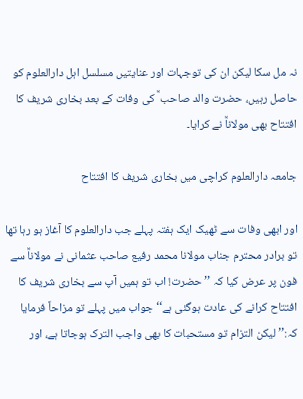نہ مل سکا لیکن ان کی توجہات اور عنایتیں مسلسل اہل دارالعلوم کو حاصل رہیں، حضرت والد صاحب ؒ کی وفات کے بعد بخاری شریف کا افتتاح بھی مولاناؒ نے کرایا۔

جامعہ دارالعلوم کراچی میں بخاری شریف کا افتتاح

اور ابھی وفات سے ٹھیک ایک ہفتہ پہلے جب دارالعلوم کا آغاز ہو رہا تھا تو برادر محترم جناب مولانا محمد رفیع صاحب عثمانی نے مولاناؒ سے فون پر عرض کیا کہ ’’حضرت! اب تو ہمیں آپ سے بخاری شریف کا افتتاح کرانے کی عادت ہوگئی ہے‘‘ جواب میں پہلے تو مزاحاً فرمایا کہ:’’لیکن التزام تو مستحبات کا بھی واجب الترک ہوجاتا ہے، اور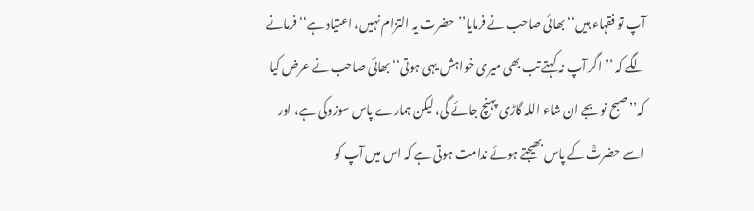آپ تو فقہاء ہیں‘‘ بھائی صاحب نے فرمایا’’حضرت یہ التزام نہیں، اعتیاد ہے‘‘ فرمانے لگے کہ ’’اگر آپ نہ کہتے تب بھی میری خواہش یہی ہوتی‘‘ بھائی صاحب نے عرض کیا کہ’’صبح نو بجے ان شاء اللہ گاڑی پہنچ جائے گی، لیکن ہمارے پاس سوزوکی ہے، اور اسے حضرتؒ کے پاس بھیجتے ہوئے ندامت ہوتی ہے کہ اس میں آپ کو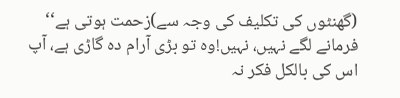(گھنٹوں کی تکلیف کی وجہ سے)زحمت ہوتی ہے‘‘ فرمانے لگے نہیں، نہیں!وہ تو بڑی آرام دہ گاڑی ہے، آپ اس کی بالکل فکر نہ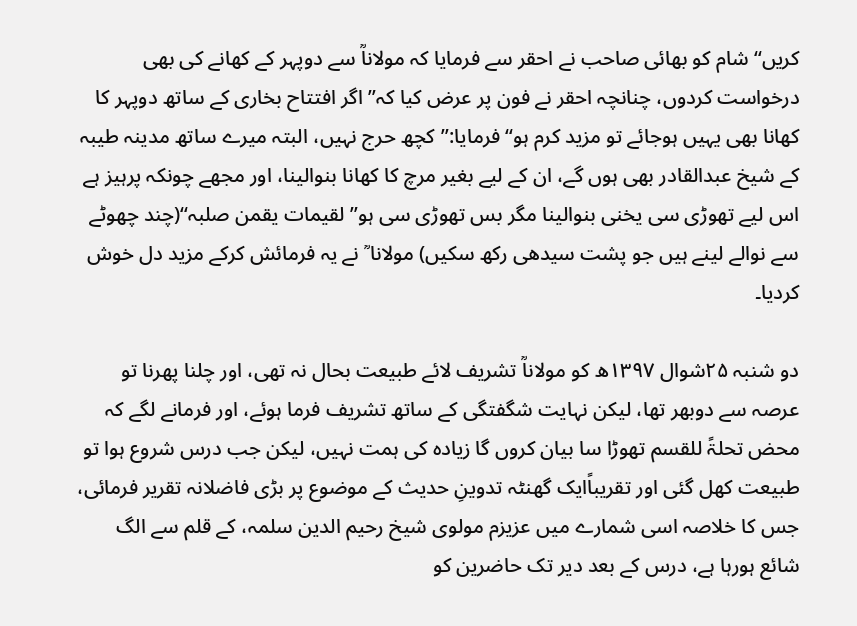کریں‘‘شام کو بھائی صاحب نے احقر سے فرمایا کہ مولاناؒ سے دوپہر کے کھانے کی بھی درخواست کردوں، چنانچہ احقر نے فون پر عرض کیا کہ’’اگر افتتاح بخاری کے ساتھ دوپہر کا کھانا بھی یہیں ہوجائے تو مزید کرم ہو‘‘ فرمایا:’’کچھ حرج نہیں، البتہ میرے ساتھ مدینہ طیبہ کے شیخ عبدالقادر بھی ہوں گے، ان کے لیے بغیر مرچ کا کھانا بنوالینا، اور مجھے چونکہ پرہیز ہے اس لیے تھوڑی سی یخنی بنوالینا مگر بس تھوڑی سی ہو’’ لقیمات یقمن صلبہ‘‘(چند چھوٹے سے نوالے لینے ہیں جو پشت سیدھی رکھ سکیں) مولانا ؒ نے یہ فرمائش کرکے مزید دل خوش کردیا۔

دو شنبہ ۲۵شوال ۱۳۹۷ھ کو مولاناؒ تشریف لائے طبیعت بحال نہ تھی، اور چلنا پھرنا تو عرصہ سے دوبھر تھا، لیکن نہایت شگفتگی کے ساتھ تشریف فرما ہوئے، اور فرمانے لگے کہ محض تحلۃً للقسم تھوڑا سا بیان کروں گا زیادہ کی ہمت نہیں، لیکن جب درس شروع ہوا تو طبیعت کھل گئی اور تقریباًایک گھنٹہ تدوینِ حدیث کے موضوع پر بڑی فاضلانہ تقریر فرمائی، جس کا خلاصہ اسی شمارے میں عزیزم مولوی شیخ رحیم الدین سلمہ، کے قلم سے الگ شائع ہورہا ہے، درس کے بعد دیر تک حاضرین کو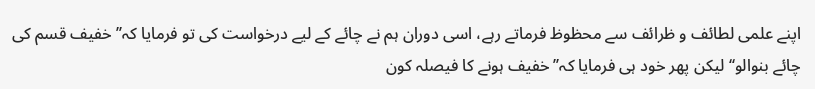اپنے علمی لطائف و ظرائف سے محظوظ فرماتے رہے، اسی دوران ہم نے چائے کے لیے درخواست کی تو فرمایا کہ’’خفیف قسم کی چائے بنوالو‘‘ لیکن پھر خود ہی فرمایا کہ’’خفیف ہونے کا فیصلہ کون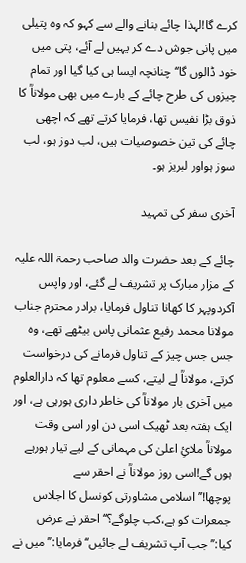کرے گا!لہذا چائے بنانے والے سے کہو کہ وہ پتیلی میں پانی جوش دے کر یہیں لے آئے، پتی میں خود ڈالوں گا‘‘ چنانچہ ایسا ہی کیا گیا اور تمام چیزوں کی طرح چائے کے بارے میں بھی مولاناؒ کا ذوق بڑا نفیس تھا، فرمایا کرتے تھے کہ اچھی چائے کی تین خصوصیات ہیں، لب دوز ہو، لب سوز ہواور لبریز ہو۔

آخری سفر کی تمہید

چائے کے بعد حضرت والد صاحب رحمۃ اللہ علیہ کے مزار مبارک پر تشریف لے گئے، اور واپس آکردوپہر کا کھانا تناول فرمایا، برادر محترم جناب مولانا محمد رفیع عثمانی پاس بیٹھے تھے، وہ جس جس چیز کے تناول فرمانے کی درخواست کرتے، مولاناؒ لے لیتے، کسے معلوم تھا کہ دارالعلوم میں آخری بار مولاناؒ کی خاطر داری ہورہی ہے، اور ایک ہفتہ بعد ٹھیک اسی دن اور اسی وقت مولاناؒ ملائِ اعلیٰ کی مہمانی کے لیے تیار ہورہے ہوں گے!اسی روز مولاناؒ نے احقر سے پوچھا!’’اسلامی مشاورتی کونسل کا اجلاس جمعرات کو ہے،کب چلوگے؟‘‘احقر نے عرض کیا:’’جب آپ تشریف لے جائیں‘‘ فرمایا:’’میں نے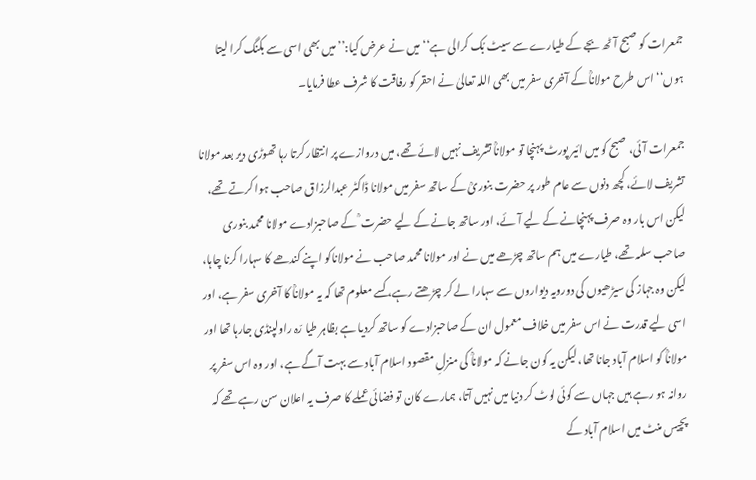جمعرات کو صبح آٹھ بجے کے طیارے سے سیٹ بُک کرالی ہے‘‘ میں نے عرض کیا:’’میں بھی اسی سے بکنگ کرا لیتا ہوں‘‘ اس طرح مولاناؒ کے آخری سفر میں بھی اللہ تعالیٰ نے احقر کو رفاقت کا شرف عطا فرمایا۔

جمعرات آئی، صبح کو میں ائیر پورٹ پہنچا تو مولاناؒ تشریف نہیں لائے تھے، میں دروازے پر انتظار کرتا رہا تھوڑی دیر بعد مولانا تشریف لائے، کچھ دنوں سے عام طور پر حضرت بنوریؒ کے ساتھ سفر میں مولانا ڈاکٹر عبدالرزاق صاحب ہوا کرتے تھے، لیکن اس بار وہ صرف پہنچانے کے لیے آئے، اور ساتھ جانے کے لیے حضرت ؒ کے صاحبزادے مولانا محمد بنوری صاحب سلمہ تھے، طیارے میں ہم ساتھ چڑھے میں نے اور مولانا محمد صاحب نے مولاناکو اپنے کندھے کا سہارا کرنا چاہا، لیکن وہ جہاز کی سیڑھیوں کی دورویہ دیواروں سے سہارا لے کر چڑھتے رہے، کسے معلوم تھا کہ یہ مولاناؒ کا آخری سفر ہے، اور اسی لیے قدرت نے اس سفر میں خلاف معمول ان کے صاحبزادے کو ساتھ کردیا ہے بظاہر طیا رّہ راولپنڈی جارہا تھا اور مولاناؒ کو اسلام آباد جانا تھا، لیکن یہ کون جانے کہ مولاناؒ کی منزلِ مقصود اسلام آباد سے بہت آگے ہے، اور وہ اس سفر پر روانہ ہو رہے ہیں جہاں سے کوئی لوٹ کر دنیا میں نہیں آتا، ہمارے کان تو فضائی عملے کا صرف یہ اعلان سن رہے تھے کہ پچیس منٹ میں اسلام آباد کے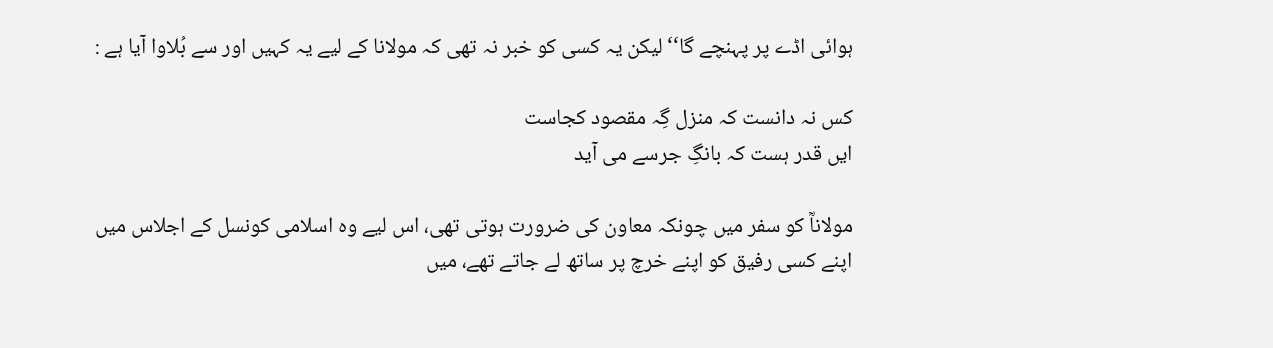ہوائی اڈے پر پہنچے گا‘‘لیکن یہ کسی کو خبر نہ تھی کہ مولانا کے لیے یہ کہیں اور سے بُلاوا آیا ہے :

کس نہ دانست کہ منزل گِہ مقصود کجاست
ایں قدر ہست کہ بانگِ جرسے می آید

مولاناؒ کو سفر میں چونکہ معاون کی ضرورت ہوتی تھی، اس لیے وہ اسلامی کونسل کے اجلاس میں اپنے کسی رفیق کو اپنے خرچ پر ساتھ لے جاتے تھے، میں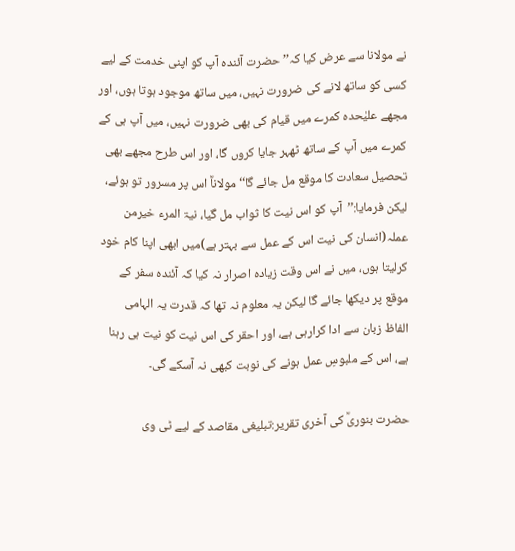نے مولانا سے عرض کیا کہ’’حضرت آئندہ آپ کو اپنی خدمت کے لیے کسی کو ساتھ لانے کی ضرورت نہیں، میں ساتھ موجود ہوتا ہوں، اور مجھے علیٰحدہ کمرے میں قیام کی بھی ضرورت نہیں، میں آپ ہی کے کمرے میں آپ کے ساتھ ٹھہر جایا کروں گا، اور اس طرح مجھے بھی تحصیل سعادت کا موقع مل جائے گا‘‘ مولاناؒ اس پر مسرور تو ہوئے، لیکن فرمایا:’’آپ کو اس نیت کا ثواب مل گیا، نیۃ المرء خیرمن عملہ(انسان کی نیت اس کے عمل سے بہتر ہے)میں ابھی اپنا کام خود کرلیتا ہوں، میں نے اس وقت زیادہ اصرار نہ کیا کہ آئندہ سفر کے موقع پر دیکھا جائے گا لیکن یہ معلوم نہ تھا کہ قدرت یہ الہامی الفاظ زبان سے ادا کرارہی ہے، اور احقر کی اس نیت کو نیت ہی رہنا ہے، اس کے ملبوسِ عمل ہونے کی نوبت کبھی نہ آسکے گی۔

حضرت بنوریؒ کی آخری تقریر:تبلیغی مقاصد کے لیے ٹی وی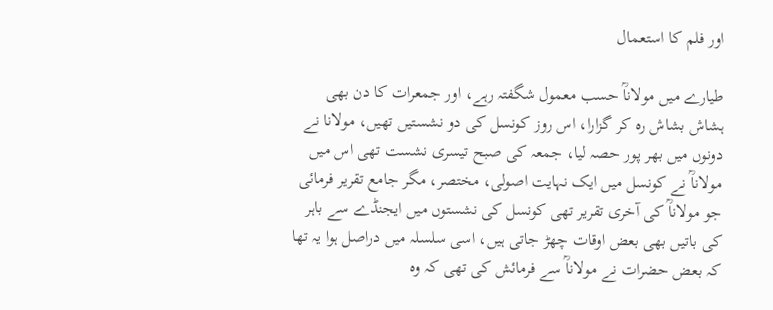اور فلم کا استعمال

طیارے میں مولاناؒ حسب معمول شگفتہ رہے، اور جمعرات کا دن بھی ہشاش بشاش رہ کر گزارا، اس روز کونسل کی دو نشستیں تھیں، مولانا نے دونوں میں بھر پور حصہ لیا، جمعہ کی صبح تیسری نشست تھی اس میں مولاناؒ نے کونسل میں ایک نہایت اصولی، مختصر، مگر جامع تقریر فرمائی جو مولاناؒ کی آخری تقریر تھی کونسل کی نشستوں میں ایجنڈے سے باہر کی باتیں بھی بعض اوقات چھڑ جاتی ہیں، اسی سلسلہ میں دراصل ہوا یہ تھا کہ بعض حضرات نے مولاناؒ سے فرمائش کی تھی کہ وہ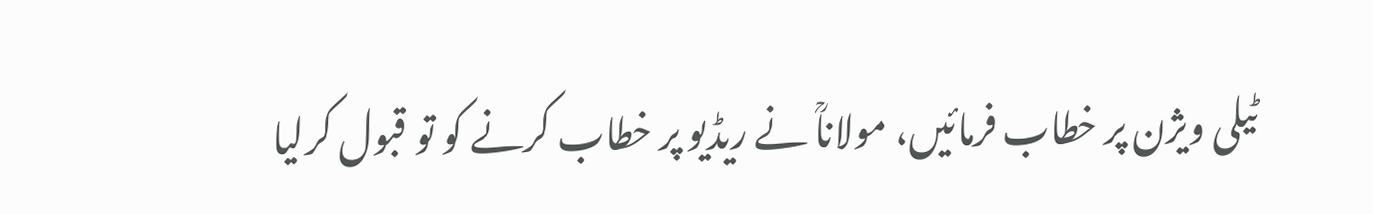ٹیلی ویژن پر خطاب فرمائیں، مولاناؒ نے ریڈیو پر خطاب کرنے کو تو قبول کرلیا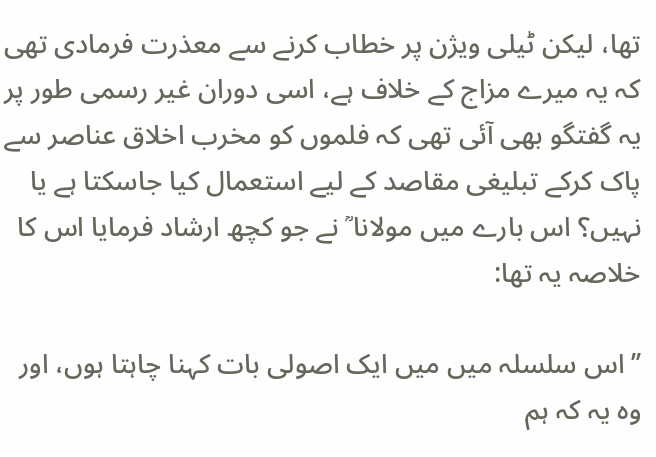تھا، لیکن ٹیلی ویژن پر خطاب کرنے سے معذرت فرمادی تھی کہ یہ میرے مزاج کے خلاف ہے، اسی دوران غیر رسمی طور پر یہ گفتگو بھی آئی تھی کہ فلموں کو مخرب اخلاق عناصر سے پاک کرکے تبلیغی مقاصد کے لیے استعمال کیا جاسکتا ہے یا نہیں؟ اس بارے میں مولانا ؒ نے جو کچھ ارشاد فرمایا اس کا خلاصہ یہ تھا:

’’اس سلسلہ میں میں ایک اصولی بات کہنا چاہتا ہوں، اور وہ یہ کہ ہم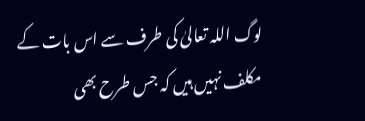لوگ اللہ تعالیٰ کی طرف سے اس بات کے مکلف نہیں ہیں کہ جس طرح بھی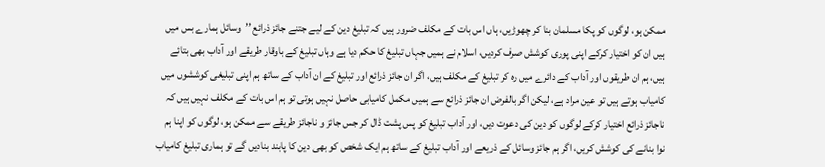ممکن ہو، لوگوں کو پکا مسلمان بنا کر چھوڑیں، ہاں اس بات کے مکلف ضرور ہیں کہ تبلیغ دین کے لیے جتنے جائز ذرائع ’’وسائل ہمارے بس میں ہیں ان کو اختیار کرکے اپنی پوری کوشش صرف کردیں، اسلام نے ہمیں جہاں تبلیغ کا حکم دیا ہے وہاں تبلیغ کے باوقار طریقے اور آداب بھی بتائے ہیں، ہم ان طریقوں اور آداب کے دائرے میں رہ کر تبلیغ کے مکلف ہیں، اگر ان جائز ذرائع اور تبلیغ کے ان آداب کے ساتھ ہم اپنی تبلیغی کوششوں میں کامیاب ہوتے ہیں تو عین مراد ہے، لیکن اگر بالفرض ان جائز ذرائع سے ہمیں مکمل کامیابی حاصل نہیں ہوتی تو ہم اس بات کے مکلف نہیں ہیں کہ ناجائز ذرائع اختیار کرکے لوگوں کو دین کی دعوت دیں، اور آداب تبلیغ کو پس پشت ڈال کر جس جائز و ناجائز طریقے سے ممکن ہو، لوگوں کو اپنا ہم نوا بنانے کی کوشش کریں، اگر ہم جائز وسائل کے ذریعے اور آداب تبلیغ کے ساتھ ہم ایک شخص کو بھی دین کا پابند بنادیں گے تو ہماری تبلیغ کامیاب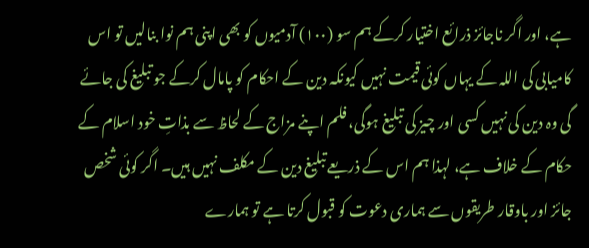ہے، اور اگر ناجائز ذرائع اختیار کرکے ہم سو (۱۰۰) آدمیوں کو بھی اپنی ہم نوا بنالیں تو اس کامیابی کی اللہ کے یہاں کوئی قیمت نہیں کیونکہ دین کے احکام کو پامال کرکے جو تبلیغ کی جائے گی وہ دین کی نہیں کسی اور چیز کی تبلیغ ہوگی، فلم اپنے مزاج کے لحاظ سے بذاتِ خود اسلام کے حکام کے خلاف ہے، لہذا ہم اس کے ذریعے تبلیغ دین کے مکلف نہیں ہیں۔ اگر کوئی شخص جائز اور باوقار طریقوں سے ہماری دعوت کو قبول کرتا ہے تو ہمارے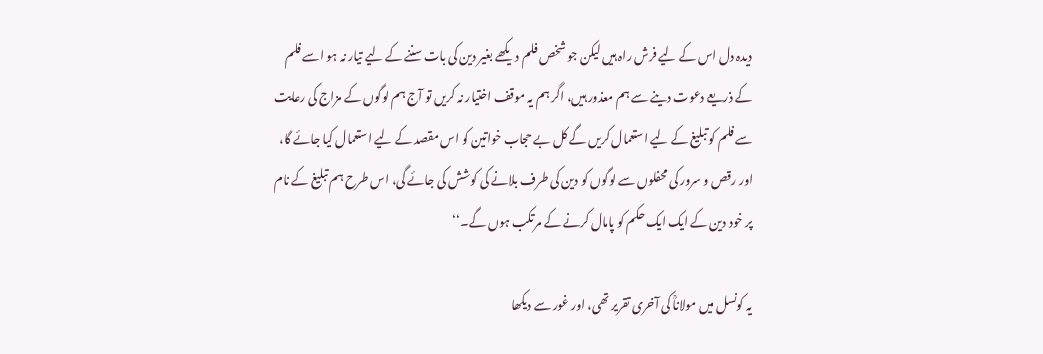دیدہ دل اس کے لیے فرش راہ ہیں لیکن جو شخص فلم دیکھے بغیر دین کی بات سننے کے لیے تیار نہ ہو اسے فلم کے ذریعے دعوت دینے سے ہم معذور ہیں، اگر ہم یہ موقف اختیار نہ کریں تو آج ہم لوگوں کے مزاج کی رعایت سے فلم کو تبلیغ کے لیے استعمال کریں گے کل بے حجاب خواتین کو اس مقصد کے لیے استعمال کیا جائے گا، اور رقص و سرور کی محفلوں سے لوگوں کو دین کی طرف بلانے کی کوشش کی جائے گی، اس طرح ہم تبلیغ کے نام پر خود دین کے ایک ایک حکم کو پامال کرنے کے مرتکب ہوں گے۔‘‘

یہ کونسل میں مولاناؒ کی آخری تقریر تھی، اور غور سے دیکھا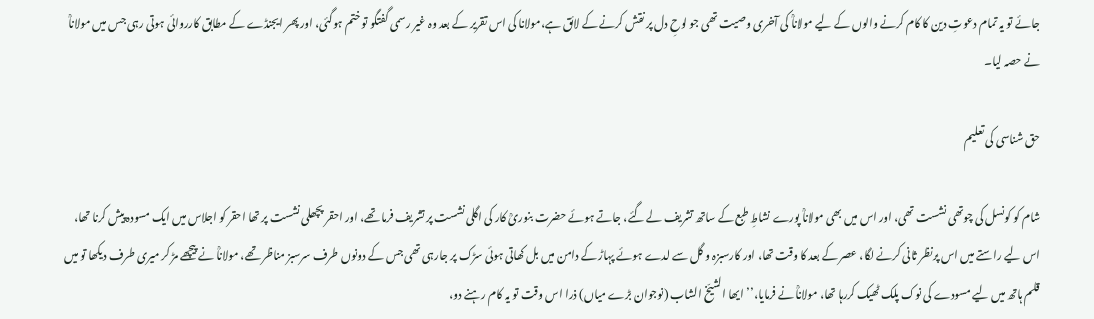جائے تو یہ تمام دعوتِ دین کا کام کرنے والوں کے لیے مولاناؒ کی آخری وصیت تھی جو لوحِ دل پر نقش کرنے کے لائق ہے،مولانا کی اس تقریر کے بعد وہ غیر رسمی گفتگو تو ختم ہوگئی، اور پھر ایجنڈے کے مطابق کارروائی ہوتی رہی جس میں مولاناؒ نے حصہ لیا۔

حق شناسی کی تعلیم

شام کو کونسل کی چوتھی نشست تھی، اور اس میں بھی مولاناؒ پورے نشاطِ طبع کے ساتھ تشریف لے گئے، جاتے ہوئے حضرت بنوریؒ کار کی اگلی نشست پر تشریف فرما تھے، اور احقر پچھلی نشست پر تھا احقر کو اجلاس میں ایک مسودہ پیش کرنا تھا، اس لیے راستے میں اس پرنظر ثانی کرنے لگا، عصر کے بعد کا وقت تھا، اور کارسبزہ و گل سے لدے ہوئے پہاڑ کے دامن میں بل کھاتی ہوئی سڑک پر جارہی تھی جس کے دونوں طرف سرسبز مناظر تھے، مولاناؒ نے پیچھے مڑ کر میری طرف دیکھا تو میں قلم ہاتھ میں لیے مسودے کی نوک پلک ٹھیک کررہا تھا، مولاناؒ نے فرمایا،’’ایھا الشیّخ الشاب (نوجوان بڑے میاں) ذرا اس وقت تو یہ کام رہنے دو،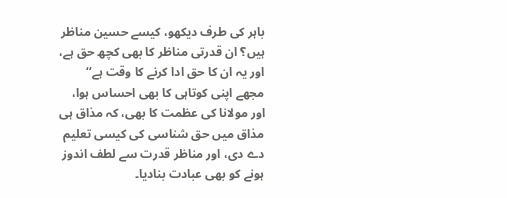باہر کی طرف دیکھو، کیسے حسین مناظر ہیں؟ ان قدرتی مناظر کا بھی کچھ حق ہے، اور یہ ان کا حق ادا کرنے کا وقت ہے‘‘ مجھے اپنی کوتاہی کا بھی احساس ہوا، اور مولانا کی عظمت کا بھی، کہ مذاق ہی مذاق میں حق شناسی کی کیسی تعلیم دے دی، اور مناظر قدرت سے لطف اندوز ہونے کو بھی عبادت بنادیا۔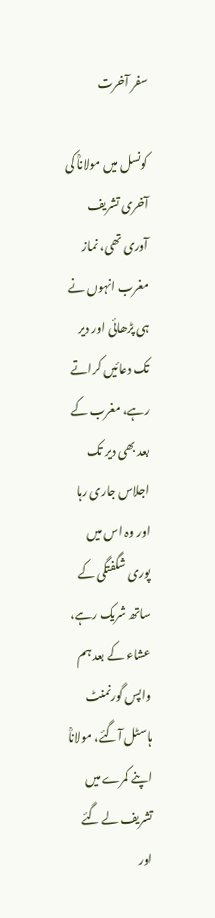سفر آخرت

کونسل میں مولاناؒ کی آخری تشریف آوری تھی، نماز مغرب انہوں نے ہی پڑھائی اور دیر تک دعائیں کراتے رہے، مغرب کے بعد بھی دیر تک اجلاس جاری رہا اور وہ اس میں پوری شگفتگی کے ساتھ شریک رہے، عشاء کے بعد ہم واپس گورنمنٹ ہاسٹل آگئے، مولاناؒ اپنے کمرے میں تشریف لے گئے اور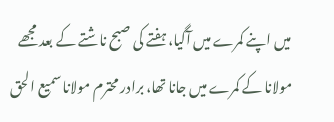میں اپنے کمرے میں آگیا، ہفتے کی صبح ناشتے کے بعد مجھے مولانا کے کمرے میں جانا تھا، برادر محترم مولانا سمیع الحق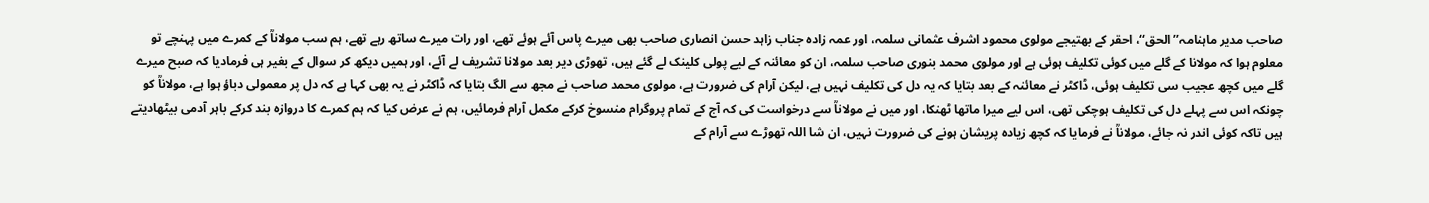صاحب مدیر ماہنامہ’’ الحق‘‘، احقر کے بھتیجے مولوی محمود اشرف عثمانی سلمہ، اور عمہ زادہ جناب زاہد حسن انصاری صاحب بھی میرے پاس آئے ہوئے تھے، اور رات میرے ساتھ رہے تھے، ہم سب مولاناؒ کے کمرے میں پہنچے تو معلوم ہوا کہ مولانا کے گلے میں کوئی تکلیف ہوئی ہے اور مولوی محمد بنوری صاحب سلمہ، ان کو معائنہ کے لیے پولی کلینک لے گئے ہیں، تھوڑی دیر بعد مولانا تشریف لے آئے، اور ہمیں دیکھ کر سوال کے بغیر ہی فرمادیا کہ صبح میرے گلے میں کچھ عجیب سی تکلیف ہوئی، ڈاکٹر نے معائنہ کے بعد بتایا کہ یہ دل کی تکلیف نہیں ہے، لیکن آرام کی ضرورت ہے، مولوی محمد صاحب نے مجھ سے الگ بتایا کہ ڈاکٹر نے یہ بھی کہا ہے کہ دل پر معمولی دباؤ ہوا ہے، مولاناؒ کو چونکہ اس سے پہلے دل کی تکلیف ہوچکی تھی، اس لیے میرا ماتھا ٹھنکا، اور میں نے مولاناؒ سے درخواست کی کہ آج کے تمام پروگرام منسوخ کرکے مکمل آرام فرمائیں، ہم نے عرض کیا کہ ہم کمرے کا دروازہ بند کرکے باہر آدمی بیٹھادیتے ہیں تاکہ کوئی اندر نہ جائے، مولاناؒ نے فرمایا کہ کچھ زیادہ پریشان ہونے کی ضرورت نہیں، ان شا اللہ تھوڑے سے آرام کے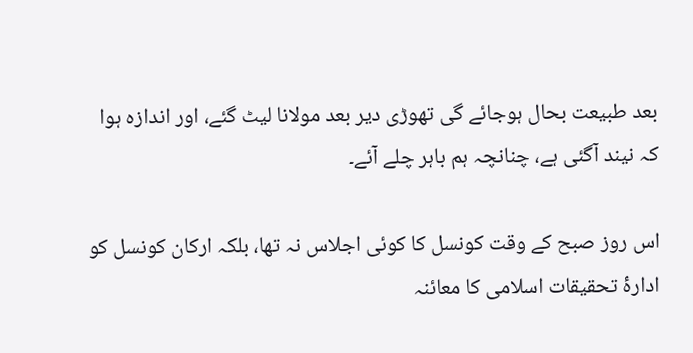بعد طبیعت بحال ہوجائے گی تھوڑی دیر بعد مولانا لیٹ گئے، اور اندازہ ہوا کہ نیند آگئی ہے، چنانچہ ہم باہر چلے آئے۔

اس روز صبح کے وقت کونسل کا کوئی اجلاس نہ تھا، بلکہ ارکان کونسل کو ادارۂ تحقیقات اسلامی کا معائنہ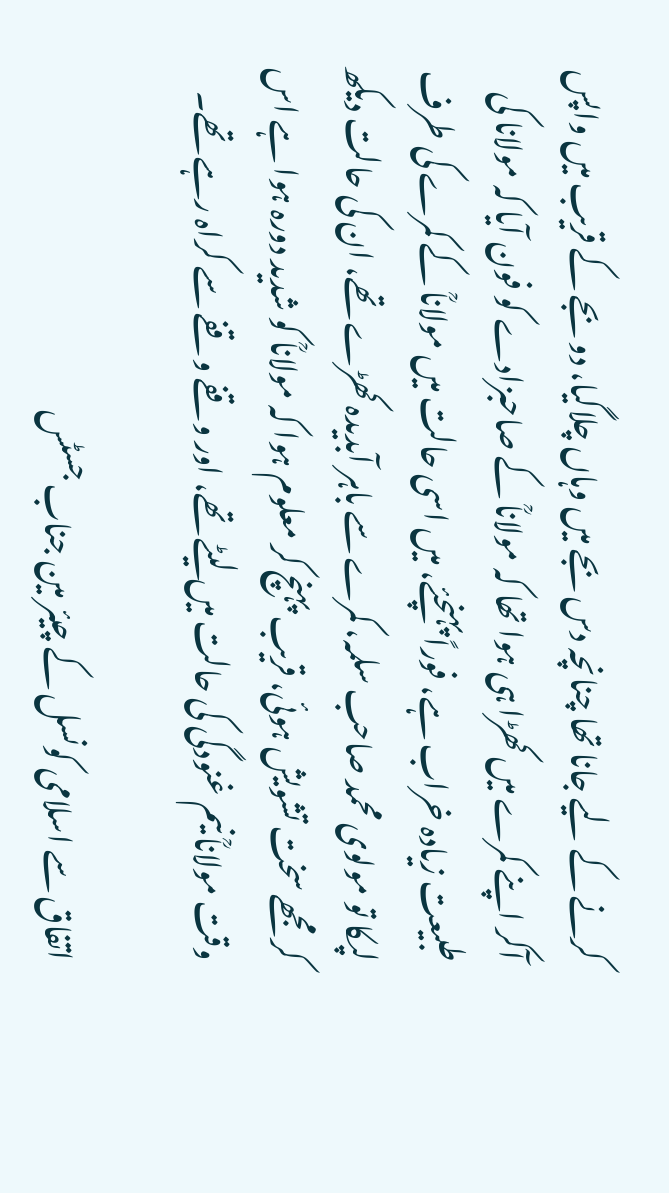کرنے کے لیے جانا تھا چنانچہ دس بجے میں وہاں چلاگیا، دو بجے کے قریب میں واپس آکر اپنے کمرے میں کھڑا ہی ہوا تھا کہ مولاناؒ کے صاحبزادے کو فون آیا کہ مولانا کی طبیعت زیادہ خراب ہے، فوراً پہنچئے، میں اسی حالت میں مولاناؒ کے کمرے کی طرف لپکا تو مولوی محمد صاحب سلمہ، کمرے سے باہر آبدیدہ کھڑے تھے، ان کی حالت دیکھ کر مجھے سخت تشویش ہوئی، قریب پہنچ کر معلوم ہوا کہ مولاناؒ کو شدید دورہ ہوا ہے اس وقت مولاناؒ نیم غنودگی کی حالت میں لیٹے تھے، اور وقفے وقفے سے کراہ رہے تھے۔

اتفاق سے اسلامی کونسل کے چیئر مین جناب جسٹس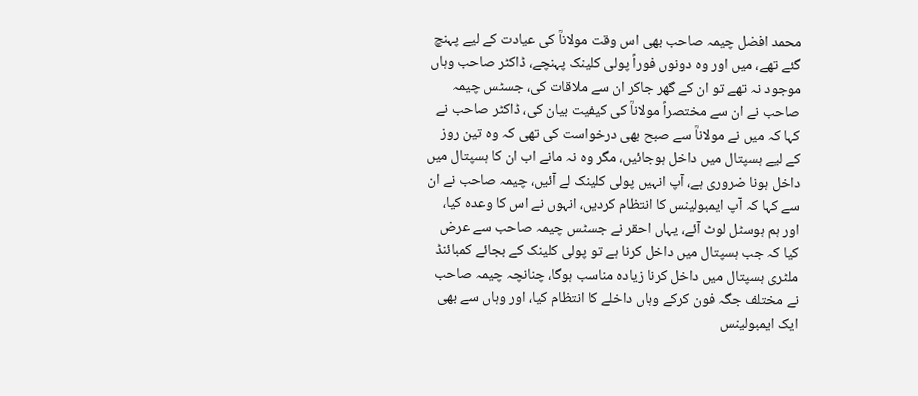محمد افضل چیمہ صاحب بھی اس وقت مولاناؒ کی عیادت کے لیے پہنچ گئے تھے، میں اور وہ دونوں فوراً پولی کلینک پہنچے، ڈاکٹر صاحب وہاں موجود نہ تھے تو ان کے گھر جاکر ان سے ملاقات کی، جسٹس چیمہ صاحب نے ان سے مختصراً مولاناؒ کی کیفیت بیان کی، ڈاکٹر صاحب نے کہا کہ میں نے مولاناؒ سے صبح بھی درخواست کی تھی کہ وہ تین روز کے لیے ہسپتال میں داخل ہوجائیں، مگر وہ نہ مانے اب ان کا ہسپتال میں داخل ہونا ضروری ہے، آپ انہیں پولی کلینک لے آئیں، چیمہ صاحب نے ان سے کہا کہ آپ ایمبولینس کا انتظام کردیں، انہوں نے اس کا وعدہ کیا، اور ہم ہوسٹل لوٹ آئے، یہاں احقر نے جسٹس چیمہ صاحب سے عرض کیا کہ جب ہسپتال میں داخل کرنا ہے تو پولی کلینک کے بجائے کمبائنڈ ملٹری ہسپتال میں داخل کرنا زیادہ مناسب ہوگا، چنانچہ چیمہ صاحب نے مختلف جگہ فون کرکے وہاں داخلے کا انتظام کیا، اور وہاں سے بھی ایک ایمبولینس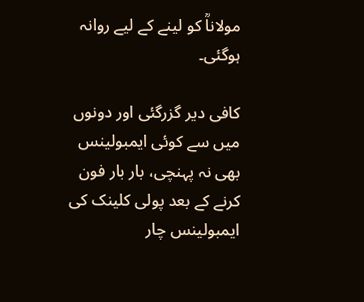مولاناؒ کو لینے کے لیے روانہ ہوگئی۔

کافی دیر گزرگئی اور دونوں میں سے کوئی ایمبولینس بھی نہ پہنچی، بار بار فون کرنے کے بعد پولی کلینک کی ایمبولینس چار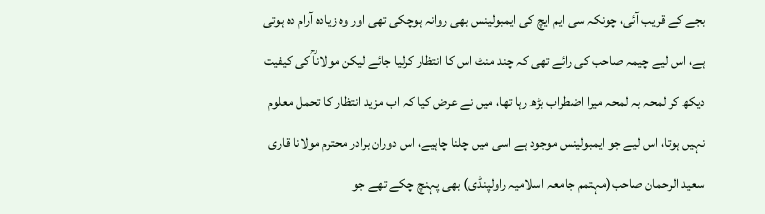بجے کے قریب آئی، چونکہ سی ایم ایچ کی ایمبولینس بھی روانہ ہوچکی تھی اور وہ زیادہ آرام دہ ہوتی ہے، اس لیے چیمہ صاحب کی رائے تھی کہ چند منٹ اس کا انتظار کرلیا جائے لیکن مولاناؒ کی کیفیت دیکھ کر لمحہ بہ لمحہ میرا اضطراب بڑھ رہا تھا، میں نے عرض کیا کہ اب مزید انتظار کا تحمل معلوم نہیں ہوتا، اس لیے جو ایمبولینس موجود ہے اسی میں چلنا چاہیے، اس دوران برادر محترم مولانا قاری سعید الرحمان صاحب(مہتمم جامعہ اسلامیہ راولپنڈی) بھی پہنچ چکے تھے جو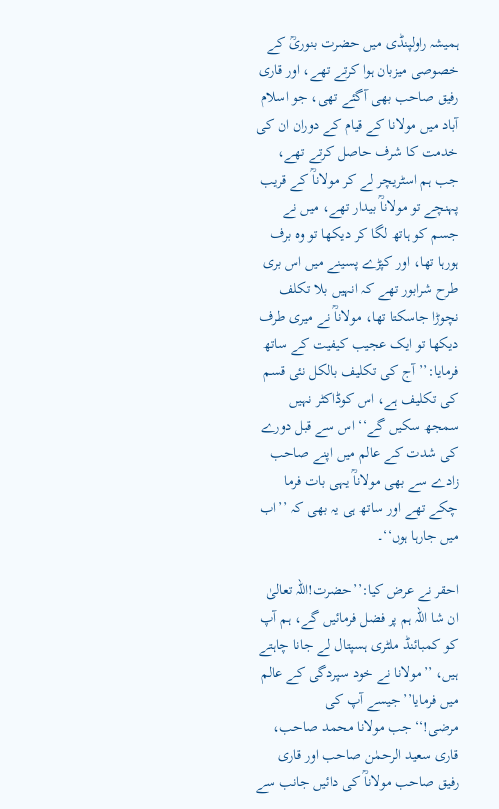ہمیشہ راولپنڈی میں حضرت بنوریؒ کے خصوصی میزبان ہوا کرتے تھے، اور قاری رفیق صاحب بھی آگئے تھی، جو اسلام آباد میں مولانا کے قیام کے دوران ان کی خدمت کا شرف حاصل کرتے تھے، جب ہم اسٹریچر لے کر مولاناؒ کے قریب پہنچے تو مولاناؒ بیدار تھے، میں نے جسم کو ہاتھ لگا کر دیکھا تو وہ برف ہورہا تھا، اور کپڑے پسینے میں اس بری طرح شرابور تھے کہ انہیں بلا تکلف نچوڑا جاسکتا تھا، مولاناؒ نے میری طرف دیکھا تو ایک عجیب کیفیت کے ساتھ فرمایا:’’آج کی تکلیف بالکل نئی قسم کی تکلیف ہے، اس کوڈاکٹر نہیں سمجھ سکیں گے‘‘ اس سے قبل دورے کی شدت کے عالم میں اپنے صاحب زادے سے بھی مولاناؒ یہی بات فرما چکے تھے اور ساتھ ہی یہ بھی کہ ’’اب میں جارہا ہوں‘‘۔

احقر نے عرض کیا:’’حضرت!اللہ تعالیٰ ان شا اللہ ہم پر فضل فرمائیں گے، ہم آپ کو کمبائنڈ ملٹری ہسپتال لے جانا چاہتے ہیں، ’’مولانا نے خود سپردگی کے عالم میں فرمایا’’جیسے آپ کی مرضی!‘‘جب مولانا محمد صاحب، قاری سعید الرحمٰن صاحب اور قاری رفیق صاحب مولاناؒ کی دائیں جانب سے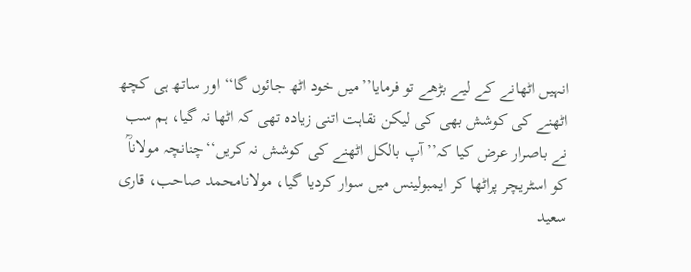انہیں اٹھانے کے لیے بڑھے تو فرمایا’’میں خود اٹھ جائوں گا‘‘ اور ساتھ ہی کچھ اٹھنے کی کوشش بھی کی لیکن نقاہت اتنی زیادہ تھی کہ اٹھا نہ گیا، ہم سب نے باصرار عرض کیا کہ’’آپ بالکل اٹھنے کی کوشش نہ کریں‘‘چنانچہ مولاناؒ کو اسٹریچر پراٹھا کر ایمبولینس میں سوار کردیا گیا، مولانامحمد صاحب، قاری سعید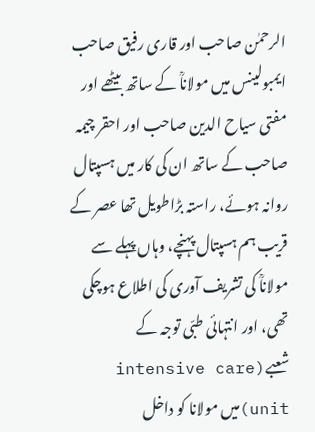الرحمٰن صاحب اور قاری رفیق صاحب ایمبولینس میں مولاناؒ کے ساتھ بیٹھے اور مفتی سیاح الدین صاحب اور احقر چیمہ صاحب کے ساتھ ان کی کار میں ہسپتال روانہ ہوئے، راستہ بڑاطویل تھا عصر کے قریب ہم ہسپتال پہنچے، وہاں پہلے سے مولاناؒ کی تشریف آوری کی اطلاع ہوچکی تھی، اور انتہائی طبّی توجہ کے شعبے(intensive care unit)میں مولانا کو داخل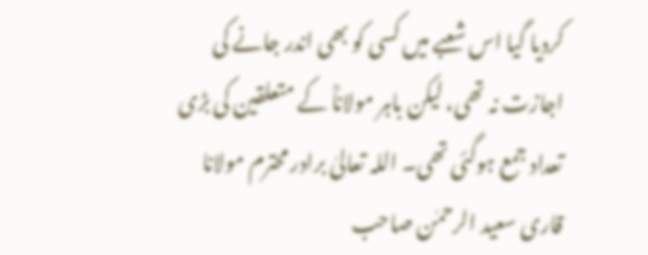کردیا گیا اس شعبے میں کسی کو بھی اندر جانے کی اجازت نہ تھی، لیکن باہر مولاناؒ کے متعلقین کی بڑی تعداد جمع ہوگئی تھی۔ اللہ تعالیٰ برادر محترم مولانا قاری سعید الرحمٰن صاحب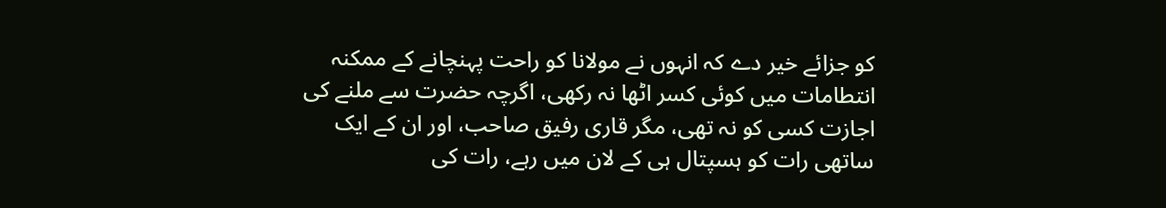کو جزائے خیر دے کہ انہوں نے مولانا کو راحت پہنچانے کے ممکنہ انتطامات میں کوئی کسر اٹھا نہ رکھی، اگرچہ حضرت سے ملنے کی اجازت کسی کو نہ تھی، مگر قاری رفیق صاحب، اور ان کے ایک ساتھی رات کو ہسپتال ہی کے لان میں رہے، رات کی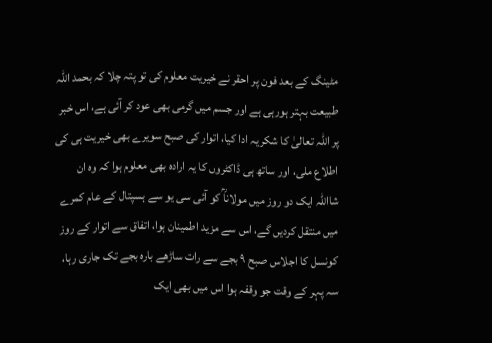مٹینگ کے بعد فون پر احقر نے خیریت معلوم کی تو پتہ چلا کہ بحمد اللہ طبیعت بہتر ہورہی ہے اور جسم میں گرمی بھی عود کر آئی ہے، اس خبر پر اللہ تعالیٰ کا شکریہ ادا کیا، اتوار کی صبح سویرے بھی خیریت ہی کی اطلاع ملی، اور ساتھ ہی ڈاکٹروں کا یہ ارادہ بھی معلوم ہوا کہ وہ ان شااللہ ایک دو روز میں مولاناؒ کو آئی سی یو سے ہسپتال کے عام کمرے میں منتقل کردیں گے، اس سے مزید اطمینان ہوا، اتفاق سے اتوار کے روز کونسل کا اجلاس صبح ۹ بجے سے رات ساڑھے بارہ بجے تک جاری رہا، سہ پہر کے وقت جو وقفہ ہوا اس میں بھی ایک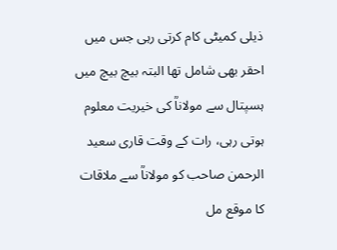ذیلی کمیٹی کام کرتی رہی جس میں احقر بھی شامل تھا البتہ بیچ بیچ میں ہسپتال سے مولاناؒ کی خیریت معلوم ہوتی رہی، رات کے وقت قاری سعید الرحمن صاحب کو مولاناؒ سے ملاقات کا موقع مل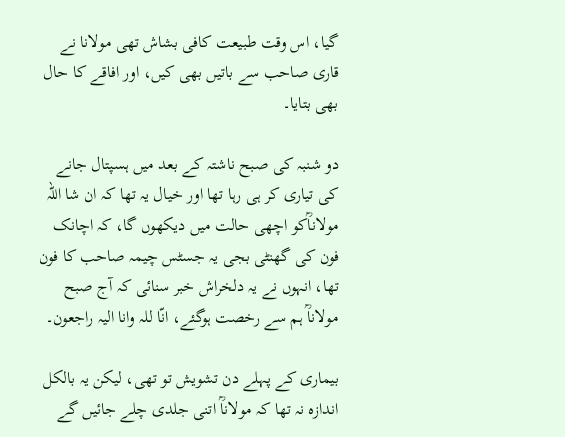گیا، اس وقت طبیعت کافی بشاش تھی مولانا نے قاری صاحب سے باتیں بھی کیں، اور افاقے کا حال بھی بتایا۔

دو شنبہ کی صبح ناشتہ کے بعد میں ہسپتال جانے کی تیاری کر ہی رہا تھا اور خیال یہ تھا کہ ان شا اللہ مولاناؒکو اچھی حالت میں دیکھوں گا، کہ اچانک فون کی گھنٹی بجی یہ جسٹس چیمہ صاحب کا فون تھا، انہوں نے یہ دلخراش خبر سنائی کہ آج صبح مولاناؒ ہم سے رخصت ہوگئے، انّا للہ وانا الیہ راجعون۔

بیماری کے پہلے دن تشویش تو تھی، لیکن یہ بالکل اندازہ نہ تھا کہ مولاناؒ اتنی جلدی چلے جائیں گے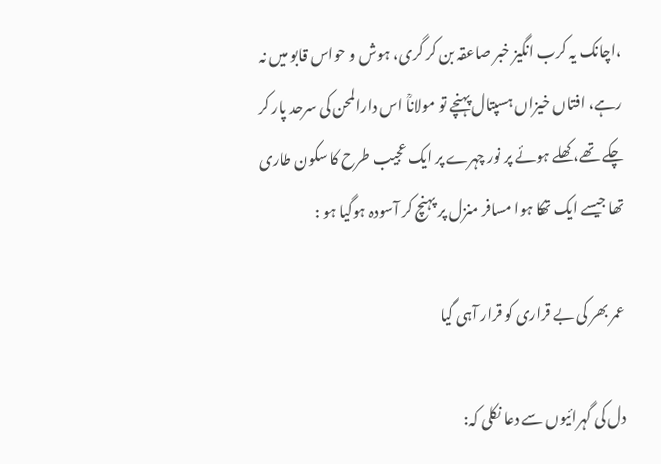،اچانک یہ کرب انگیز خبر صاعقہ بن کر گری، ہوش و حواس قابو میں نہ رہے، افتاں خیزاں ہسپتال پہنچے تو مولاناؒ اس دارالمحن کی سرحد پار کر چکے تھے، کھلے ہوئے پر نور چہرے پر ایک عجیب طرح کا سکون طاری تھا جیسے ایک تھکا ہوا مسافر منزل پر پہنچ کر آسودہ ہوگیا ہو :

عمر بھر کی بے قراری کو قرار آہی گیا

دل کی گہرائیوں سے دعا نکلی کہ: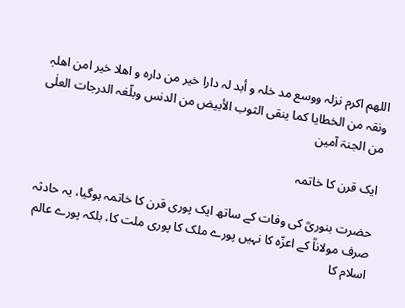اللھم اکرم نزلہ ووسع مد خلہ و أبد لہ دارا خیر من دارہ و اھلا خیر امن اھلہٖ ونقہ من الخطایا کما ینقی الثوب الأبیض من الدنس وبلّغہ الدرجات العلٰی من الجنۃ آمین

ایک قرن کا خاتمہ

حضرت بنوریؒ کی وفات کے ساتھ ایک پوری قرن کا خاتمہ ہوگیا، یہ حادثہ صرف مولاناؒ کے اعزّہ کا نہیں پورے ملک کا پوری ملت کا، بلکہ پورے عالم اسلام کا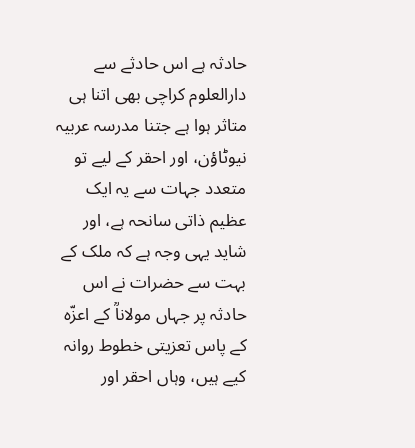حادثہ ہے اس حادثے سے دارالعلوم کراچی بھی اتنا ہی متاثر ہوا ہے جتنا مدرسہ عربیہ نیوٹاؤن، اور احقر کے لیے تو متعدد جہات سے یہ ایک عظیم ذاتی سانحہ ہے، اور شاید یہی وجہ ہے کہ ملک کے بہت سے حضرات نے اس حادثہ پر جہاں مولاناؒ کے اعزّہ کے پاس تعزیتی خطوط روانہ کیے ہیں، وہاں احقر اور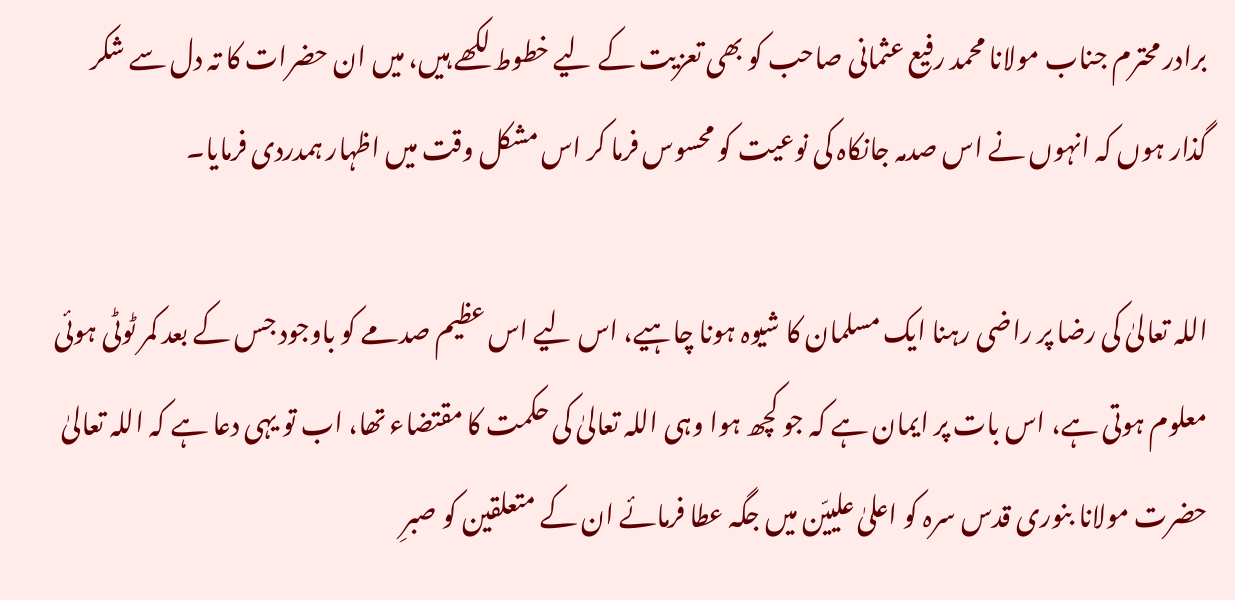برادر محترم جناب مولانا محمد رفیع عثمانی صاحب کو بھی تعزیت کے لیے خطوط لکھے ہیں، میں ان حضرات کا تہ دل سے شکر گذار ہوں کہ انہوں نے اس صدمہ جانکاہ کی نوعیت کو محسوس فرما کر اس مشکل وقت میں اظہار ہمدردی فرمایا۔

اللہ تعالیٰ کی رضا پر راضی رہنا ایک مسلمان کا شیوہ ہونا چاہیے، اس لیے اس عظیم صدمے کو باوجود جس کے بعد کمر ٹوٹی ہوئی معلوم ہوتی ہے، اس بات پر ایمان ہے کہ جو کچھ ہوا وہی اللہ تعالیٰ کی حکمت کا مقتضاء تھا، اب تو یہی دعا ہے کہ اللہ تعالیٰ حضرت مولانا بنوری قدس سرہ کو اعلیٰ علییّن میں جگہ عطا فرمائے ان کے متعلقین کو صبرِ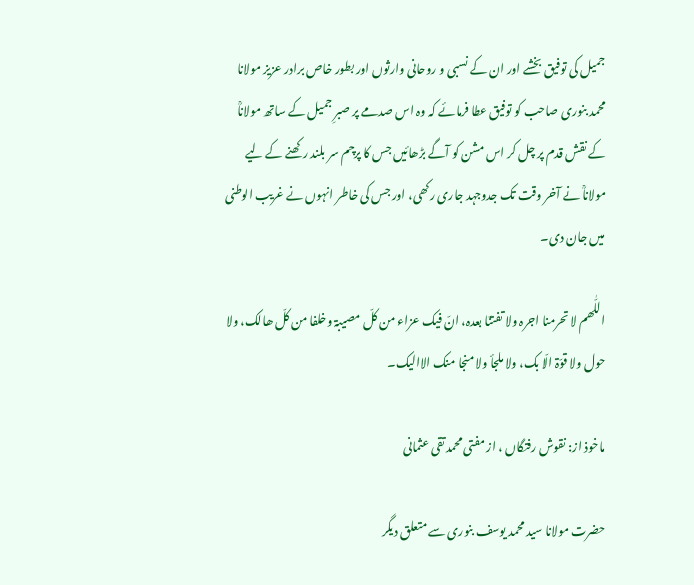جمیل کی توفیق بخشے اور ان کے نسبی و روحانی وارثوں اور بطور خاص برادر عزیز مولانا محمد بنوری صاحب کو توفیق عطا فرمائے کہ وہ اس صدمے پر صبرِ جمیل کے ساتھ مولاناؒ کے نقش قدم پر چل کر اس مشن کو آگے بڑھائیں جس کا پرچم سر بلند رکھنے کے لیے مولاناؒ نے آخر وقت تک جدوجہد جاری رکھی، اور جس کی خاطر انہوں نے غریب الوطنی میں جان دی۔

اللّٰھم لا تحرمنا اجرہ ولا تفتنّا بعدہ، انّ فیک عزاء من کلّ مصیبۃ وخلفا من کلّ ھالک، ولا حول ولا قوّۃ الّا بک، ولا ملجأ ولا منجا منک الاالیک۔

ماخوذ از: نقوش رفتگاں ، از مفتی محمد تقی عثمانی

حضرت مولانا سید محمد یوسف بنوری سے متعلق دیگر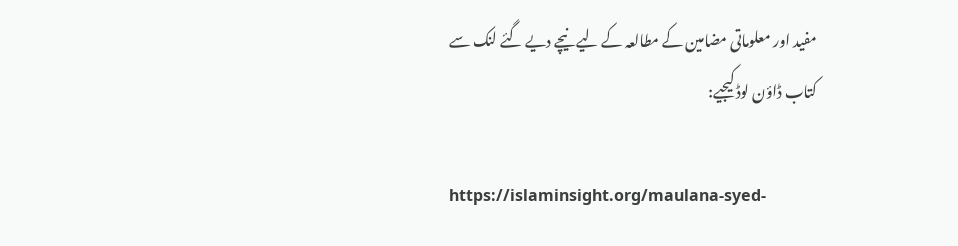مفید اور معلوماتی مضامین کے مطالعہ کے لیے نیچے دیے گئے لنک سے کتاب ڈاؤن لوڈ کیجیے:

https://islaminsight.org/maulana-syed-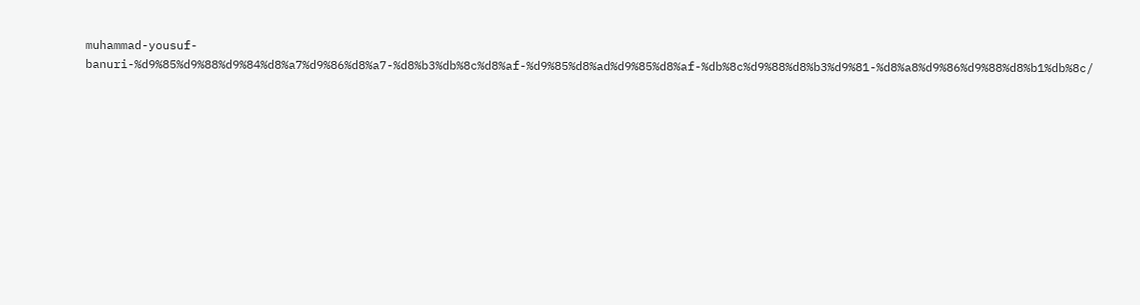muhammad-yousuf-banuri-%d9%85%d9%88%d9%84%d8%a7%d9%86%d8%a7-%d8%b3%db%8c%d8%af-%d9%85%d8%ad%d9%85%d8%af-%db%8c%d9%88%d8%b3%d9%81-%d8%a8%d9%86%d9%88%d8%b1%db%8c/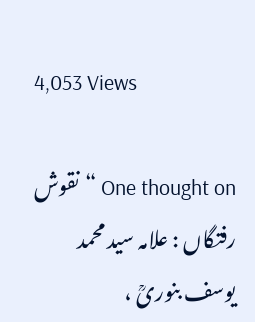4,053 Views

One thought on “نقوش رفتگاں : علامہ سید محمد یوسف بنوریؒ ،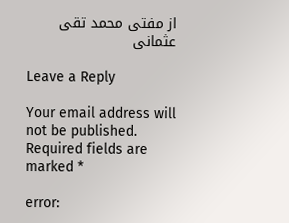از مفتی محمد تقی عثمانی

Leave a Reply

Your email address will not be published. Required fields are marked *

error: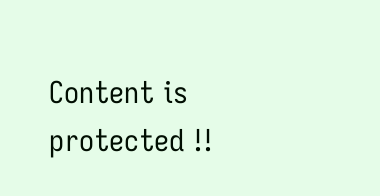Content is protected !!